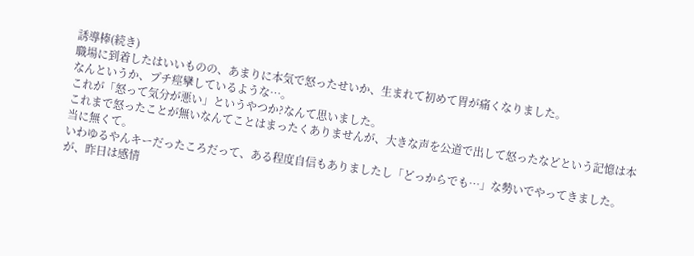誘導棒(続き)
職場に到着したはいいものの、あまりに本気で怒ったせいか、生まれて初めて胃が痛くなりました。
なんというか、プチ痙攣しているような…。
これが「怒って気分が悪い」というやつか?なんて思いました。
これまで怒ったことが無いなんてことはまったくありませんが、大きな声を公道で出して怒ったなどという記憶は本当に無くて。
いわゆるやんキーだったころだって、ある程度自信もありましたし「どっからでも…」な勢いでやってきました。
が、昨日は感情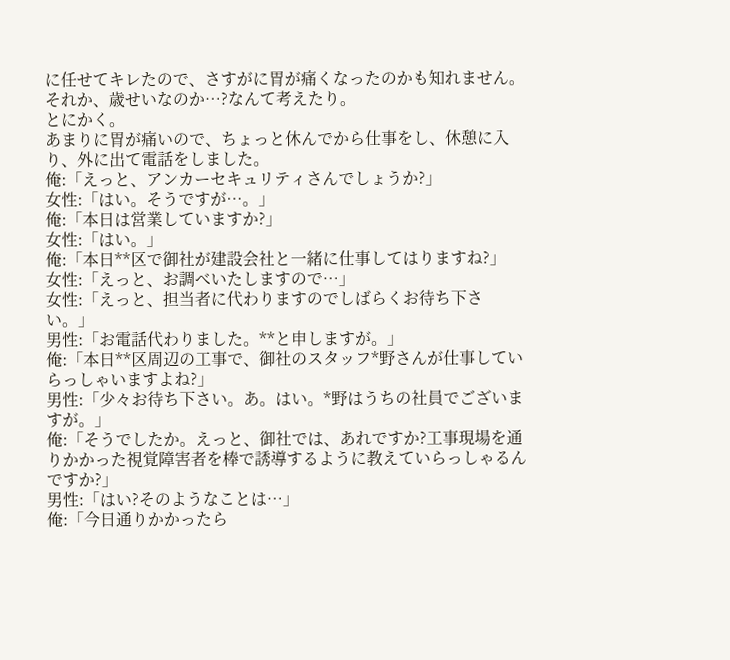に任せてキレたので、さすがに胃が痛くなったのかも知れません。
それか、歳せいなのか…?なんて考えたり。
とにかく。
あまりに胃が痛いので、ちょっと休んでから仕事をし、休憩に入り、外に出て電話をしました。
俺:「えっと、アンカーセキュリティさんでしょうか?」
女性:「はい。そうですが…。」
俺:「本日は営業していますか?」
女性:「はい。」
俺:「本日**区で御社が建設会社と一緒に仕事してはりますね?」
女性:「えっと、お調べいたしますので…」
女性:「えっと、担当者に代わりますのでしばらくお待ち下さい。」
男性:「お電話代わりました。**と申しますが。」
俺:「本日**区周辺の工事で、御社のスタッフ*野さんが仕事していらっしゃいますよね?」
男性:「少々お待ち下さい。あ。はい。*野はうちの社員でございますが。」
俺:「そうでしたか。えっと、御社では、あれですか?工事現場を通りかかった視覚障害者を棒で誘導するように教えていらっしゃるんですか?」
男性:「はい?そのようなことは…」
俺:「今日通りかかったら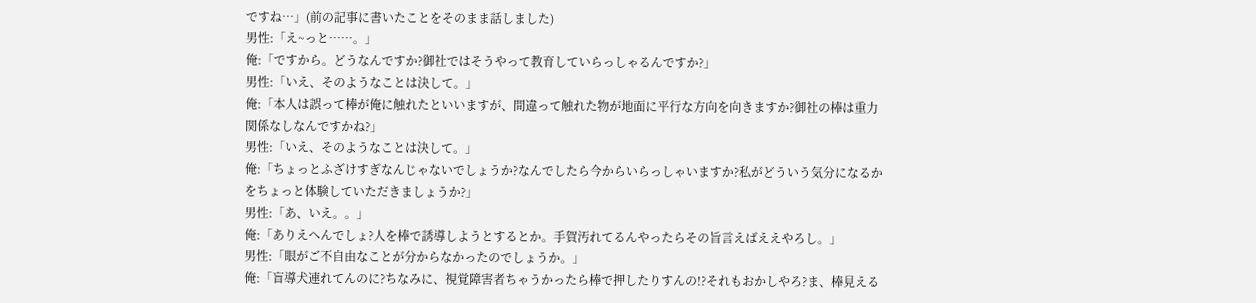ですね…」(前の記事に書いたことをそのまま話しました)
男性:「え~っと……。」
俺:「ですから。どうなんですか?御社ではそうやって教育していらっしゃるんですか?」
男性:「いえ、そのようなことは決して。」
俺:「本人は誤って棒が俺に触れたといいますが、間違って触れた物が地面に平行な方向を向きますか?御社の棒は重力関係なしなんですかね?」
男性:「いえ、そのようなことは決して。」
俺:「ちょっとふざけすぎなんじゃないでしょうか?なんでしたら今からいらっしゃいますか?私がどういう気分になるかをちょっと体験していただきましょうか?」
男性:「あ、いえ。。」
俺:「ありえへんでしょ?人を棒で誘導しようとするとか。手賀汚れてるんやったらその旨言えばええやろし。」
男性:「眼がご不自由なことが分からなかったのでしょうか。」
俺:「盲導犬連れてんのに?ちなみに、視覚障害者ちゃうかったら棒で押したりすんの!?それもおかしやろ?ま、棒見える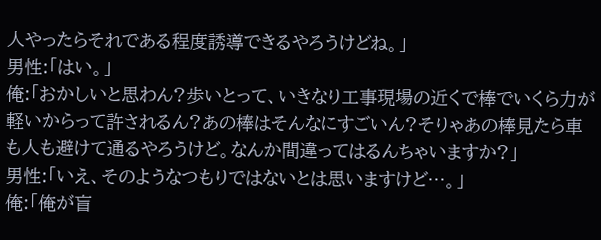人やったらそれである程度誘導できるやろうけどね。」
男性:「はい。」
俺:「おかしいと思わん?歩いとって、いきなり工事現場の近くで棒でいくら力が軽いからって許されるん?あの棒はそんなにすごいん?そりゃあの棒見たら車も人も避けて通るやろうけど。なんか間違ってはるんちゃいますか?」
男性:「いえ、そのようなつもりではないとは思いますけど…。」
俺:「俺が盲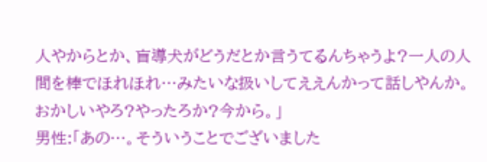人やからとか、盲導犬がどうだとか言うてるんちゃうよ?一人の人間を棒でほれほれ…みたいな扱いしてええんかって話しやんか。おかしいやろ?やったろか?今から。」
男性:「あの…。そういうことでございました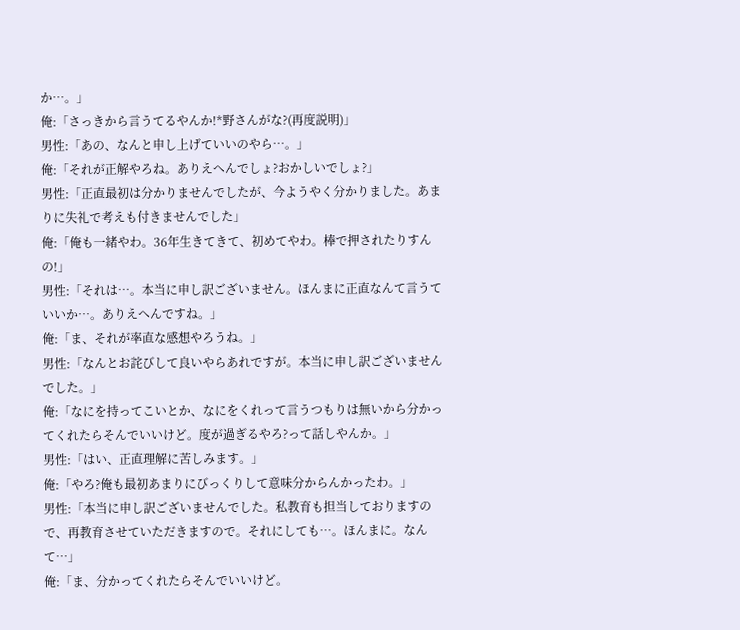か…。」
俺:「さっきから言うてるやんか!*野さんがな?(再度説明)」
男性:「あの、なんと申し上げていいのやら…。」
俺:「それが正解やろね。ありえへんでしょ?おかしいでしょ?」
男性:「正直最初は分かりませんでしたが、今ようやく分かりました。あまりに失礼で考えも付きませんでした」
俺:「俺も一緒やわ。36年生きてきて、初めてやわ。棒で押されたりすんの!」
男性:「それは…。本当に申し訳ございません。ほんまに正直なんて言うていいか…。ありえへんですね。」
俺:「ま、それが率直な感想やろうね。」
男性:「なんとお詫びして良いやらあれですが。本当に申し訳ございませんでした。」
俺:「なにを持ってこいとか、なにをくれって言うつもりは無いから分かってくれたらそんでいいけど。度が過ぎるやろ?って話しやんか。」
男性:「はい、正直理解に苦しみます。」
俺:「やろ?俺も最初あまりにびっくりして意味分からんかったわ。」
男性:「本当に申し訳ございませんでした。私教育も担当しておりますので、再教育させていただきますので。それにしても…。ほんまに。なんて…」
俺:「ま、分かってくれたらそんでいいけど。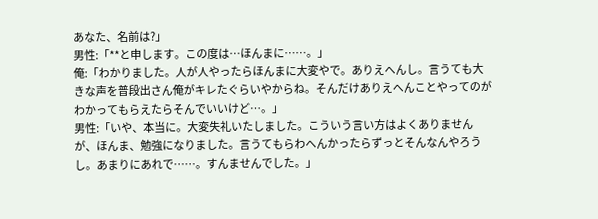あなた、名前は?」
男性:「**と申します。この度は…ほんまに……。」
俺:「わかりました。人が人やったらほんまに大変やで。ありえへんし。言うても大きな声を普段出さん俺がキレたぐらいやからね。そんだけありえへんことやってのがわかってもらえたらそんでいいけど…。」
男性:「いや、本当に。大変失礼いたしました。こういう言い方はよくありませんが、ほんま、勉強になりました。言うてもらわへんかったらずっとそんなんやろうし。あまりにあれで……。すんませんでした。」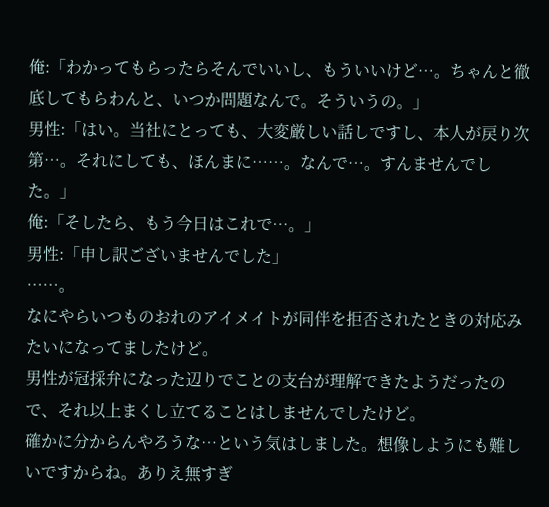俺:「わかってもらったらそんでいいし、もういいけど…。ちゃんと徹底してもらわんと、いつか問題なんで。そういうの。」
男性:「はい。当社にとっても、大変厳しい話しですし、本人が戻り次第…。それにしても、ほんまに……。なんで…。すんませんでした。」
俺:「そしたら、もう今日はこれで…。」
男性:「申し訳ございませんでした」
……。
なにやらいつものおれのアイメイトが同伴を拒否されたときの対応みたいになってましたけど。
男性が冠採弁になった辺りでことの支台が理解できたようだったので、それ以上まくし立てることはしませんでしたけど。
確かに分からんやろうな…という気はしました。想像しようにも難しいですからね。ありえ無すぎ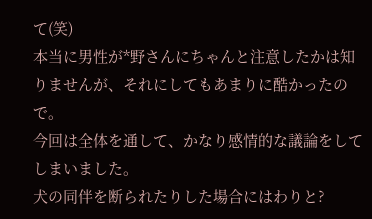て(笑)
本当に男性が*野さんにちゃんと注意したかは知りませんが、それにしてもあまりに酷かったので。
今回は全体を通して、かなり感情的な議論をしてしまいました。
犬の同伴を断られたりした場合にはわりと?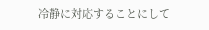冷静に対応することにして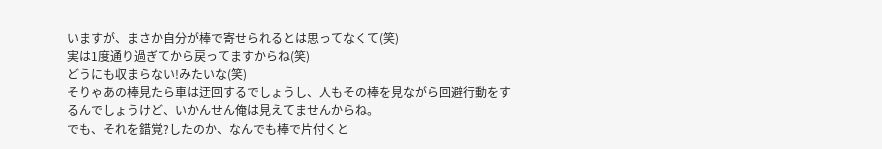いますが、まさか自分が棒で寄せられるとは思ってなくて(笑)
実は1度通り過ぎてから戻ってますからね(笑)
どうにも収まらない!みたいな(笑)
そりゃあの棒見たら車は迂回するでしょうし、人もその棒を見ながら回避行動をするんでしょうけど、いかんせん俺は見えてませんからね。
でも、それを錯覚?したのか、なんでも棒で片付くと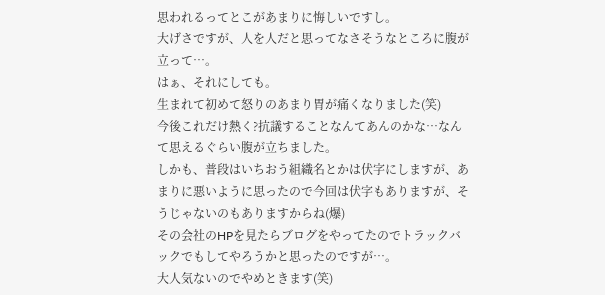思われるってとこがあまりに悔しいですし。
大げさですが、人を人だと思ってなさそうなところに腹が立って…。
はぁ、それにしても。
生まれて初めて怒りのあまり胃が痛くなりました(笑)
今後これだけ熱く?抗議することなんてあんのかな…なんて思えるぐらい腹が立ちました。
しかも、普段はいちおう組織名とかは伏字にしますが、あまりに悪いように思ったので今回は伏字もありますが、そうじゃないのもありますからね(爆)
その会社のHPを見たらブログをやってたのでトラックバックでもしてやろうかと思ったのですが…。
大人気ないのでやめときます(笑)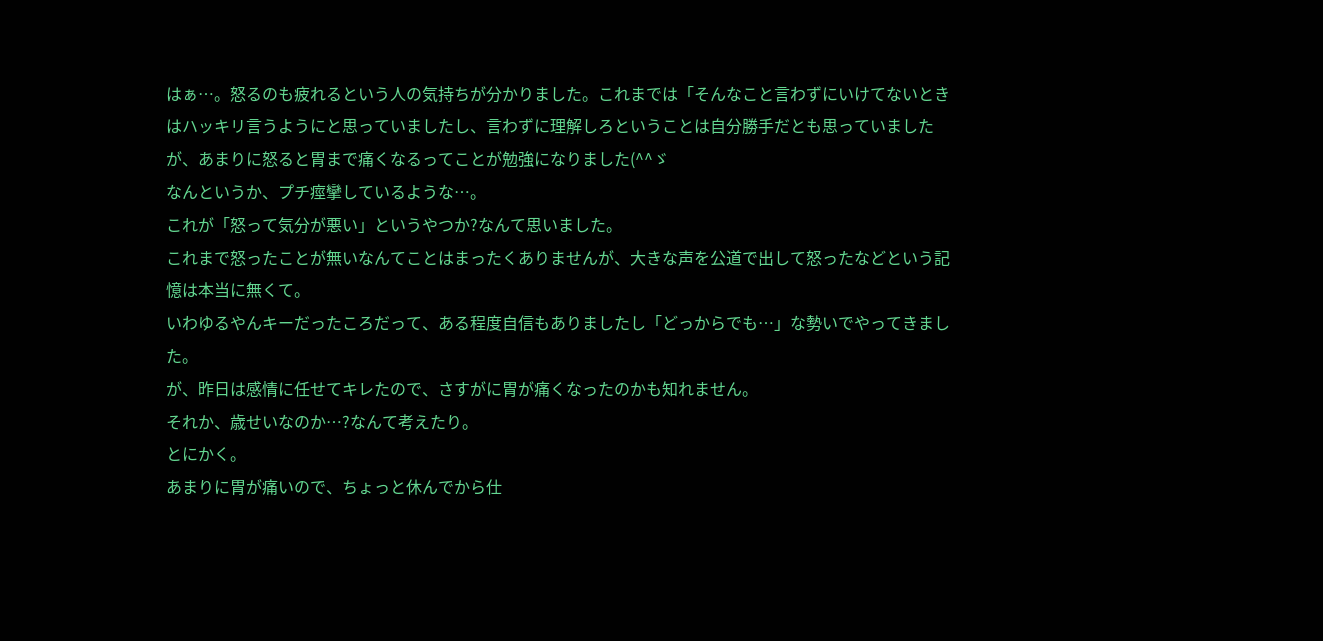はぁ…。怒るのも疲れるという人の気持ちが分かりました。これまでは「そんなこと言わずにいけてないときはハッキリ言うようにと思っていましたし、言わずに理解しろということは自分勝手だとも思っていましたが、あまりに怒ると胃まで痛くなるってことが勉強になりました(^^ゞ
なんというか、プチ痙攣しているような…。
これが「怒って気分が悪い」というやつか?なんて思いました。
これまで怒ったことが無いなんてことはまったくありませんが、大きな声を公道で出して怒ったなどという記憶は本当に無くて。
いわゆるやんキーだったころだって、ある程度自信もありましたし「どっからでも…」な勢いでやってきました。
が、昨日は感情に任せてキレたので、さすがに胃が痛くなったのかも知れません。
それか、歳せいなのか…?なんて考えたり。
とにかく。
あまりに胃が痛いので、ちょっと休んでから仕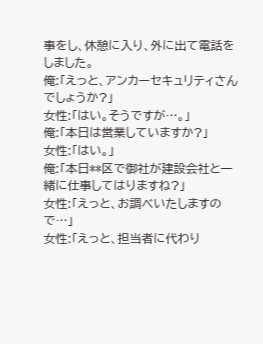事をし、休憩に入り、外に出て電話をしました。
俺:「えっと、アンカーセキュリティさんでしょうか?」
女性:「はい。そうですが…。」
俺:「本日は営業していますか?」
女性:「はい。」
俺:「本日**区で御社が建設会社と一緒に仕事してはりますね?」
女性:「えっと、お調べいたしますので…」
女性:「えっと、担当者に代わり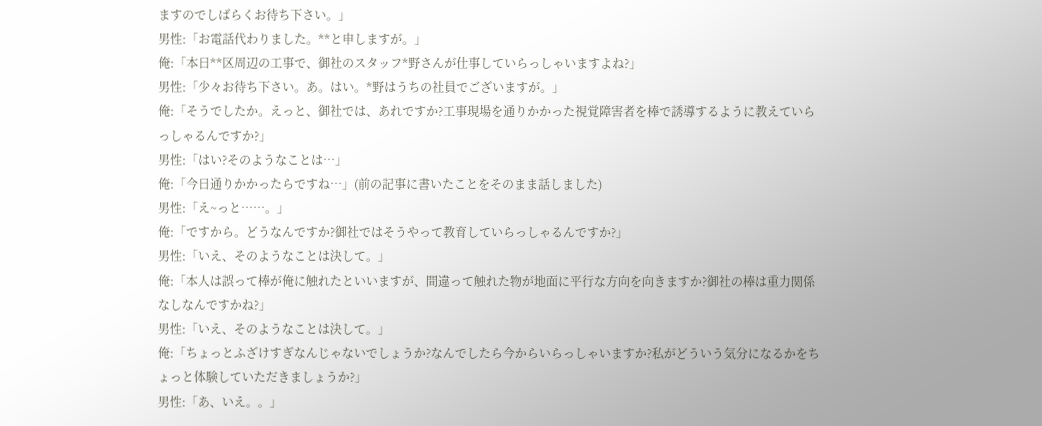ますのでしばらくお待ち下さい。」
男性:「お電話代わりました。**と申しますが。」
俺:「本日**区周辺の工事で、御社のスタッフ*野さんが仕事していらっしゃいますよね?」
男性:「少々お待ち下さい。あ。はい。*野はうちの社員でございますが。」
俺:「そうでしたか。えっと、御社では、あれですか?工事現場を通りかかった視覚障害者を棒で誘導するように教えていらっしゃるんですか?」
男性:「はい?そのようなことは…」
俺:「今日通りかかったらですね…」(前の記事に書いたことをそのまま話しました)
男性:「え~っと……。」
俺:「ですから。どうなんですか?御社ではそうやって教育していらっしゃるんですか?」
男性:「いえ、そのようなことは決して。」
俺:「本人は誤って棒が俺に触れたといいますが、間違って触れた物が地面に平行な方向を向きますか?御社の棒は重力関係なしなんですかね?」
男性:「いえ、そのようなことは決して。」
俺:「ちょっとふざけすぎなんじゃないでしょうか?なんでしたら今からいらっしゃいますか?私がどういう気分になるかをちょっと体験していただきましょうか?」
男性:「あ、いえ。。」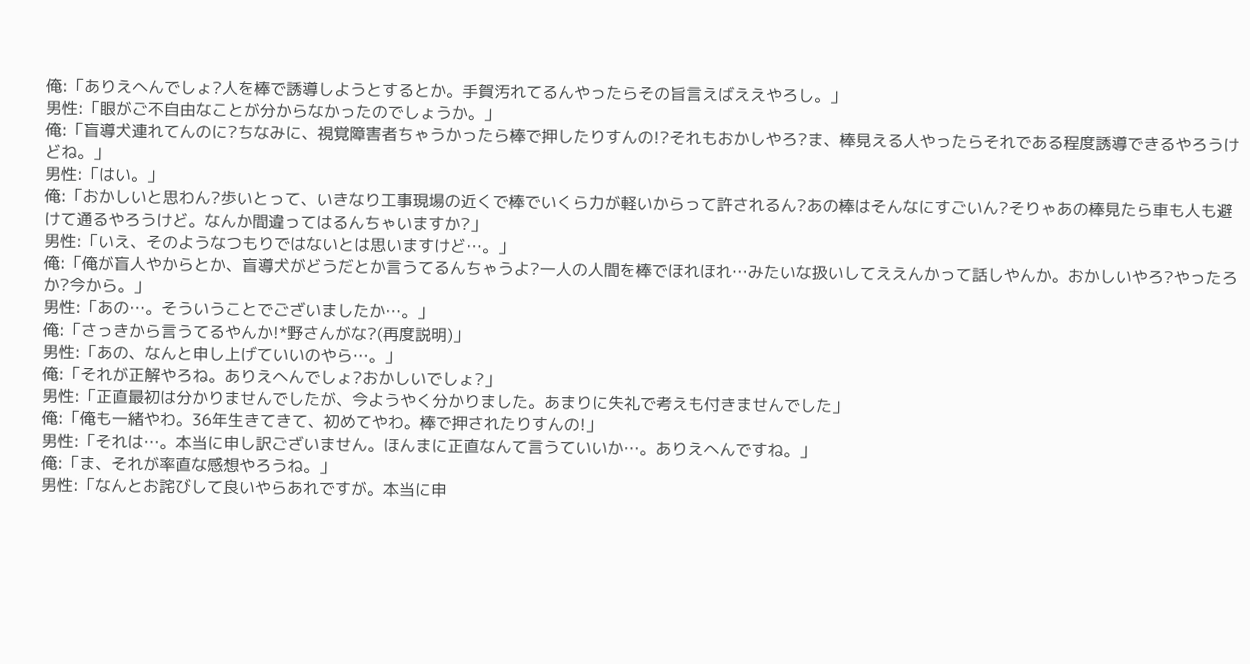俺:「ありえへんでしょ?人を棒で誘導しようとするとか。手賀汚れてるんやったらその旨言えばええやろし。」
男性:「眼がご不自由なことが分からなかったのでしょうか。」
俺:「盲導犬連れてんのに?ちなみに、視覚障害者ちゃうかったら棒で押したりすんの!?それもおかしやろ?ま、棒見える人やったらそれである程度誘導できるやろうけどね。」
男性:「はい。」
俺:「おかしいと思わん?歩いとって、いきなり工事現場の近くで棒でいくら力が軽いからって許されるん?あの棒はそんなにすごいん?そりゃあの棒見たら車も人も避けて通るやろうけど。なんか間違ってはるんちゃいますか?」
男性:「いえ、そのようなつもりではないとは思いますけど…。」
俺:「俺が盲人やからとか、盲導犬がどうだとか言うてるんちゃうよ?一人の人間を棒でほれほれ…みたいな扱いしてええんかって話しやんか。おかしいやろ?やったろか?今から。」
男性:「あの…。そういうことでございましたか…。」
俺:「さっきから言うてるやんか!*野さんがな?(再度説明)」
男性:「あの、なんと申し上げていいのやら…。」
俺:「それが正解やろね。ありえへんでしょ?おかしいでしょ?」
男性:「正直最初は分かりませんでしたが、今ようやく分かりました。あまりに失礼で考えも付きませんでした」
俺:「俺も一緒やわ。36年生きてきて、初めてやわ。棒で押されたりすんの!」
男性:「それは…。本当に申し訳ございません。ほんまに正直なんて言うていいか…。ありえへんですね。」
俺:「ま、それが率直な感想やろうね。」
男性:「なんとお詫びして良いやらあれですが。本当に申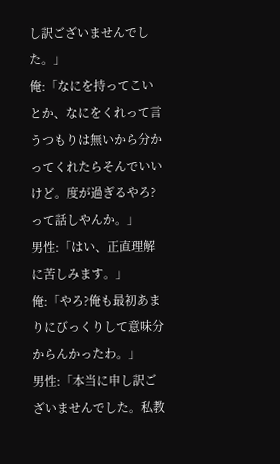し訳ございませんでした。」
俺:「なにを持ってこいとか、なにをくれって言うつもりは無いから分かってくれたらそんでいいけど。度が過ぎるやろ?って話しやんか。」
男性:「はい、正直理解に苦しみます。」
俺:「やろ?俺も最初あまりにびっくりして意味分からんかったわ。」
男性:「本当に申し訳ございませんでした。私教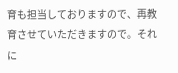育も担当しておりますので、再教育させていただきますので。それに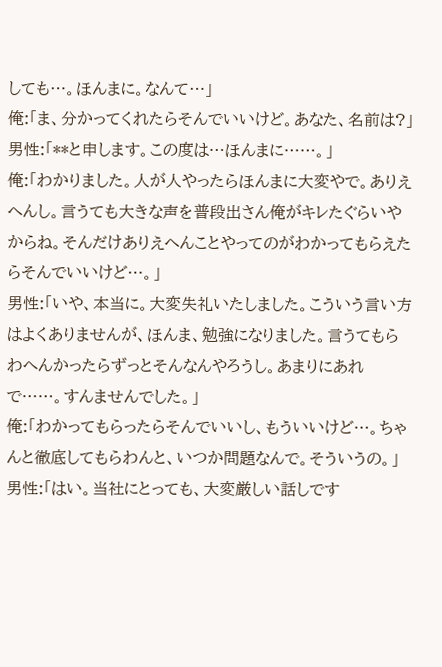しても…。ほんまに。なんて…」
俺:「ま、分かってくれたらそんでいいけど。あなた、名前は?」
男性:「**と申します。この度は…ほんまに……。」
俺:「わかりました。人が人やったらほんまに大変やで。ありえへんし。言うても大きな声を普段出さん俺がキレたぐらいやからね。そんだけありえへんことやってのがわかってもらえたらそんでいいけど…。」
男性:「いや、本当に。大変失礼いたしました。こういう言い方はよくありませんが、ほんま、勉強になりました。言うてもらわへんかったらずっとそんなんやろうし。あまりにあれで……。すんませんでした。」
俺:「わかってもらったらそんでいいし、もういいけど…。ちゃんと徹底してもらわんと、いつか問題なんで。そういうの。」
男性:「はい。当社にとっても、大変厳しい話しです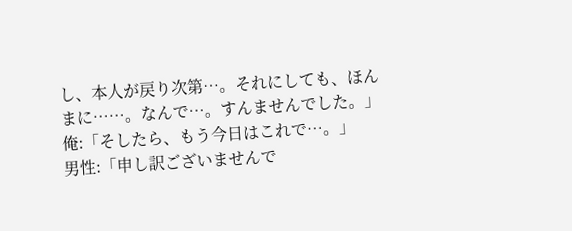し、本人が戻り次第…。それにしても、ほんまに……。なんで…。すんませんでした。」
俺:「そしたら、もう今日はこれで…。」
男性:「申し訳ございませんで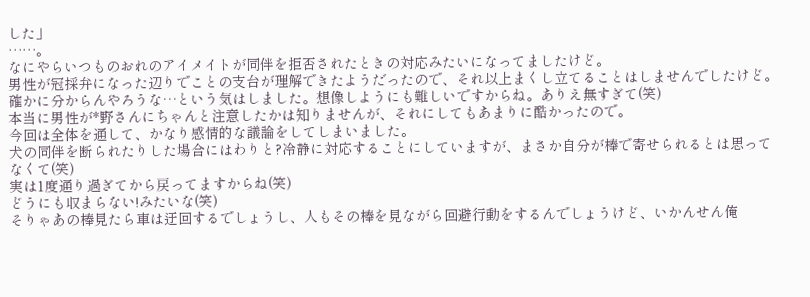した」
……。
なにやらいつものおれのアイメイトが同伴を拒否されたときの対応みたいになってましたけど。
男性が冠採弁になった辺りでことの支台が理解できたようだったので、それ以上まくし立てることはしませんでしたけど。
確かに分からんやろうな…という気はしました。想像しようにも難しいですからね。ありえ無すぎて(笑)
本当に男性が*野さんにちゃんと注意したかは知りませんが、それにしてもあまりに酷かったので。
今回は全体を通して、かなり感情的な議論をしてしまいました。
犬の同伴を断られたりした場合にはわりと?冷静に対応することにしていますが、まさか自分が棒で寄せられるとは思ってなくて(笑)
実は1度通り過ぎてから戻ってますからね(笑)
どうにも収まらない!みたいな(笑)
そりゃあの棒見たら車は迂回するでしょうし、人もその棒を見ながら回避行動をするんでしょうけど、いかんせん俺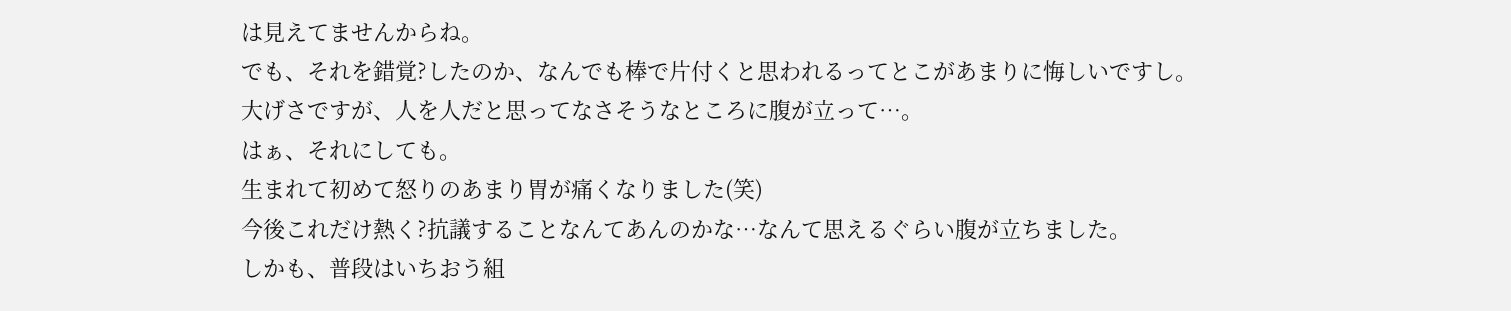は見えてませんからね。
でも、それを錯覚?したのか、なんでも棒で片付くと思われるってとこがあまりに悔しいですし。
大げさですが、人を人だと思ってなさそうなところに腹が立って…。
はぁ、それにしても。
生まれて初めて怒りのあまり胃が痛くなりました(笑)
今後これだけ熱く?抗議することなんてあんのかな…なんて思えるぐらい腹が立ちました。
しかも、普段はいちおう組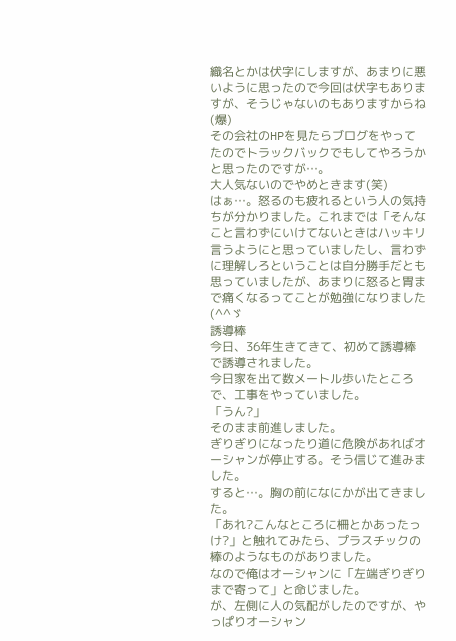織名とかは伏字にしますが、あまりに悪いように思ったので今回は伏字もありますが、そうじゃないのもありますからね(爆)
その会社のHPを見たらブログをやってたのでトラックバックでもしてやろうかと思ったのですが…。
大人気ないのでやめときます(笑)
はぁ…。怒るのも疲れるという人の気持ちが分かりました。これまでは「そんなこと言わずにいけてないときはハッキリ言うようにと思っていましたし、言わずに理解しろということは自分勝手だとも思っていましたが、あまりに怒ると胃まで痛くなるってことが勉強になりました(^^ゞ
誘導棒
今日、36年生きてきて、初めて誘導棒で誘導されました。
今日家を出て数メートル歩いたところで、工事をやっていました。
「うん?」
そのまま前進しました。
ぎりぎりになったり道に危険があればオーシャンが停止する。そう信じて進みました。
すると…。胸の前になにかが出てきました。
「あれ?こんなところに柵とかあったっけ?」と触れてみたら、プラスチックの棒のようなものがありました。
なので俺はオーシャンに「左端ぎりぎりまで寄って」と命じました。
が、左側に人の気配がしたのですが、やっぱりオーシャン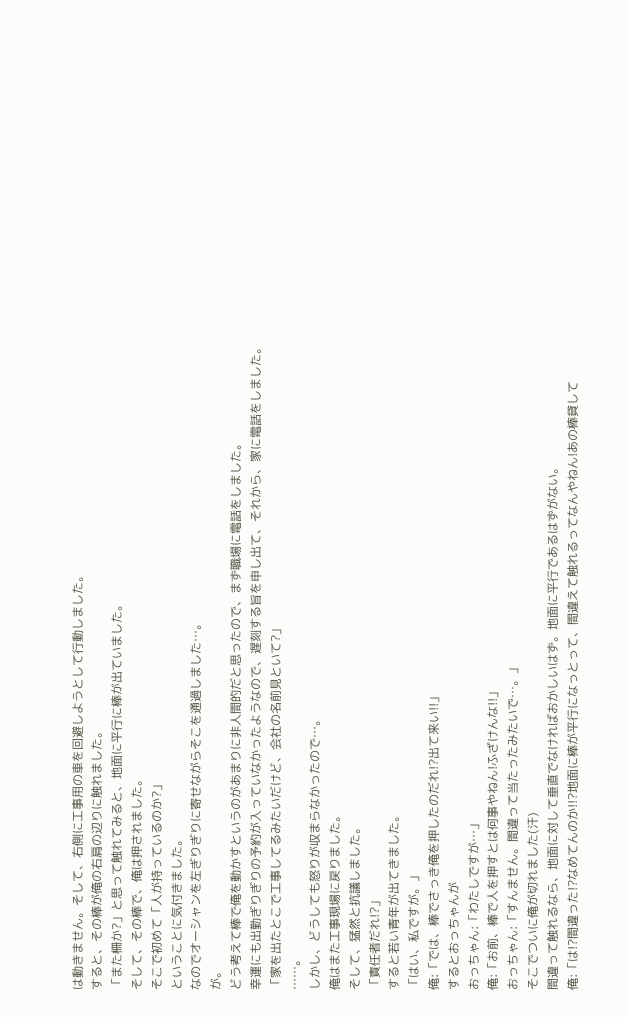は動きません。そして、右側に工事用の車を回避しようとして行動しました。
すると、その棒が俺の右肩の辺りに触れました。
「また柵か?」と思って触れてみると、地面に平行に棒が出ていました。
そして、その棒で、俺は押されました。
そこで初めて「人が持っているのか?」
ということに気付きました。
なのでオーシャンを左ぎりぎりに寄せながらそこを通過しました…。
が。
どう考えて棒で俺を動かすというのがあまりに非人間的だと思ったので、まず職場に電話をしました。
幸運にも出勤ぎりぎりの予約が入っていなかったようなので、遅刻する旨を申し出て、それから、家に電話をしました。
「家を出たとこで工事してるみたいだけど、会社の名前見といて?」
……。
しかし、どうしても怒りが収まらなかったので…。
俺はまた工事現場に戻りました。
そして、猛然と抗議しました。
「責任者だれ!?」
すると若い青年が出てきました。
「はい、私ですが。」
俺:「では、棒でさっき俺を押したのだれ!?出て来い!!」
するとおっちゃんが
おっちゃん:「わたしですが…」
俺:「お前、棒で人を押すとは何事やねん!ふざけんな!!」
おっちゃん:「すんません。間違って当たったみたいで…。」
そこでついに俺が切れました(汗)
間違って触れるなら、地面に対して垂直でなければおかしいはず。地面に平行であるはずがない。
俺:「は!?間違った!?なめてんのか!!?地面に棒が平行になっとって、間違えて触れるってなんやねん!あの棒貸して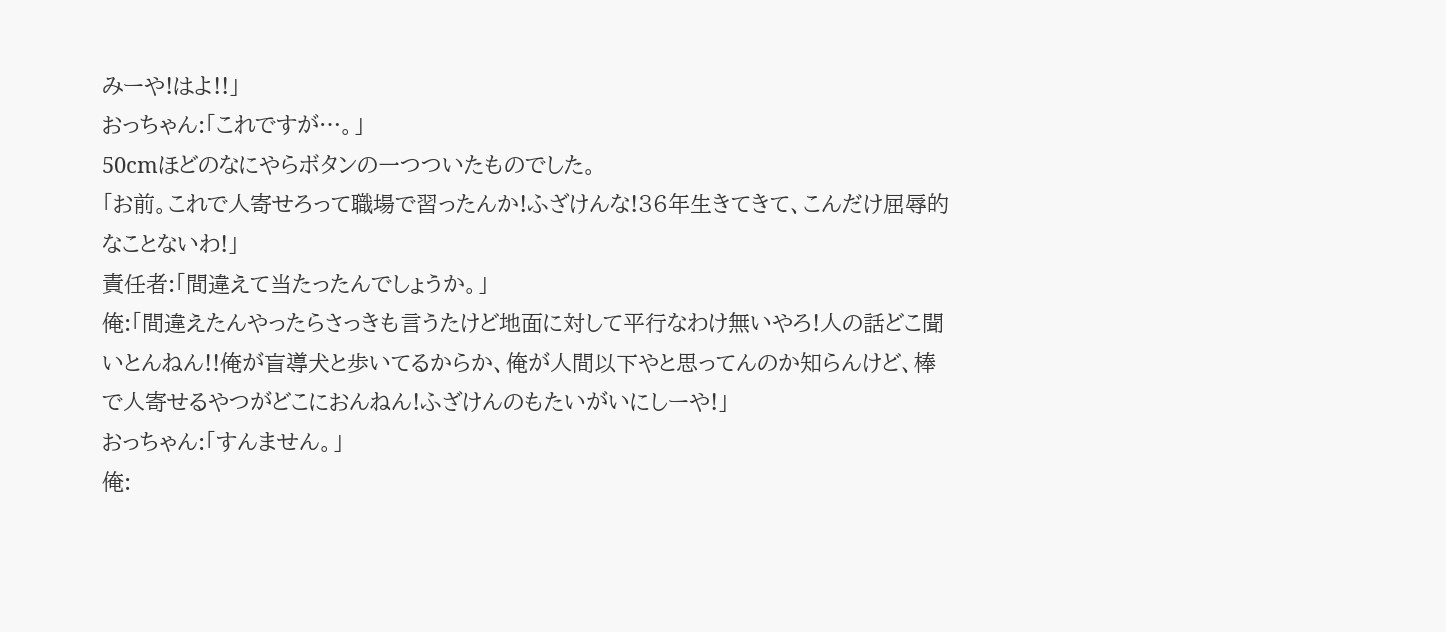みーや!はよ!!」
おっちゃん:「これですが…。」
50cmほどのなにやらボタンの一つついたものでした。
「お前。これで人寄せろって職場で習ったんか!ふざけんな!36年生きてきて、こんだけ屈辱的なことないわ!」
責任者:「間違えて当たったんでしょうか。」
俺:「間違えたんやったらさっきも言うたけど地面に対して平行なわけ無いやろ!人の話どこ聞いとんねん!!俺が盲導犬と歩いてるからか、俺が人間以下やと思ってんのか知らんけど、棒で人寄せるやつがどこにおんねん!ふざけんのもたいがいにしーや!」
おっちゃん:「すんません。」
俺: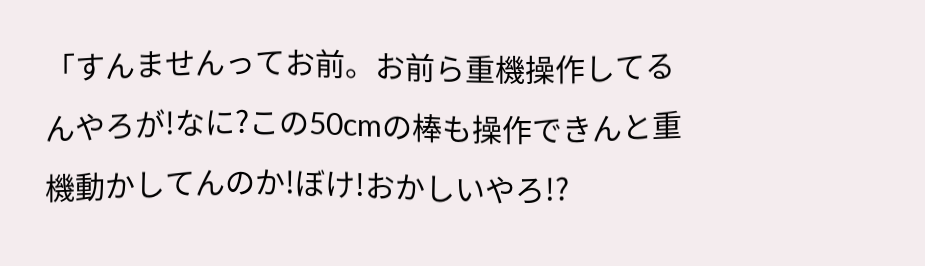「すんませんってお前。お前ら重機操作してるんやろが!なに?この50cmの棒も操作できんと重機動かしてんのか!ぼけ!おかしいやろ!?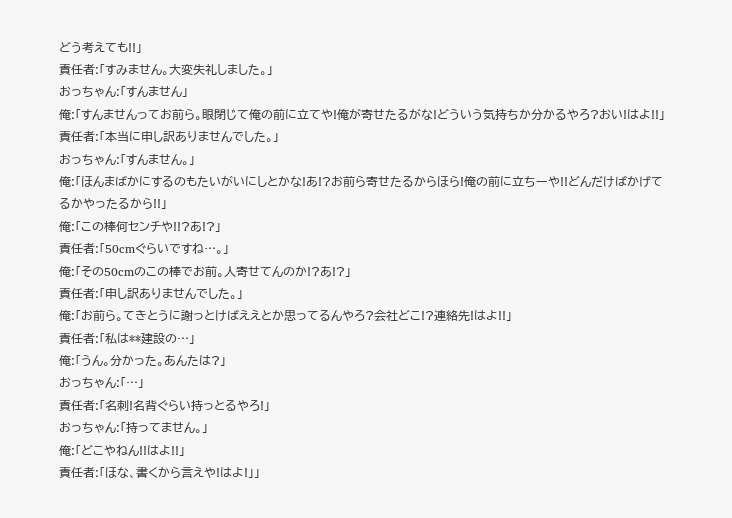どう考えても!!」
責任者:「すみません。大変失礼しました。」
おっちゃん:「すんません」
俺:「すんませんってお前ら。眼閉じて俺の前に立てや!俺が寄せたるがな!どういう気持ちか分かるやろ?おい!はよ!!」
責任者:「本当に申し訳ありませんでした。」
おっちゃん:「すんません。」
俺:「ほんまばかにするのもたいがいにしとかな!あ!?お前ら寄せたるからほら!俺の前に立ちーや!!どんだけばかげてるかやったるから!!」
俺:「この棒何センチや!!?あ!?」
責任者:「50cmぐらいですね…。」
俺:「その50cmのこの棒でお前。人寄せてんのか!?あ!?」
責任者:「申し訳ありませんでした。」
俺:「お前ら。てきとうに謝っとけばええとか思ってるんやろ?会社どこ!?連絡先!はよ!!」
責任者:「私は**建設の…」
俺:「うん。分かった。あんたは?」
おっちゃん:「…」
責任者:「名刺!名背ぐらい持っとるやろ!」
おっちゃん:「持ってません。」
俺:「どこやねん!!はよ!!」
責任者:「ほな、書くから言えや!はよ!」」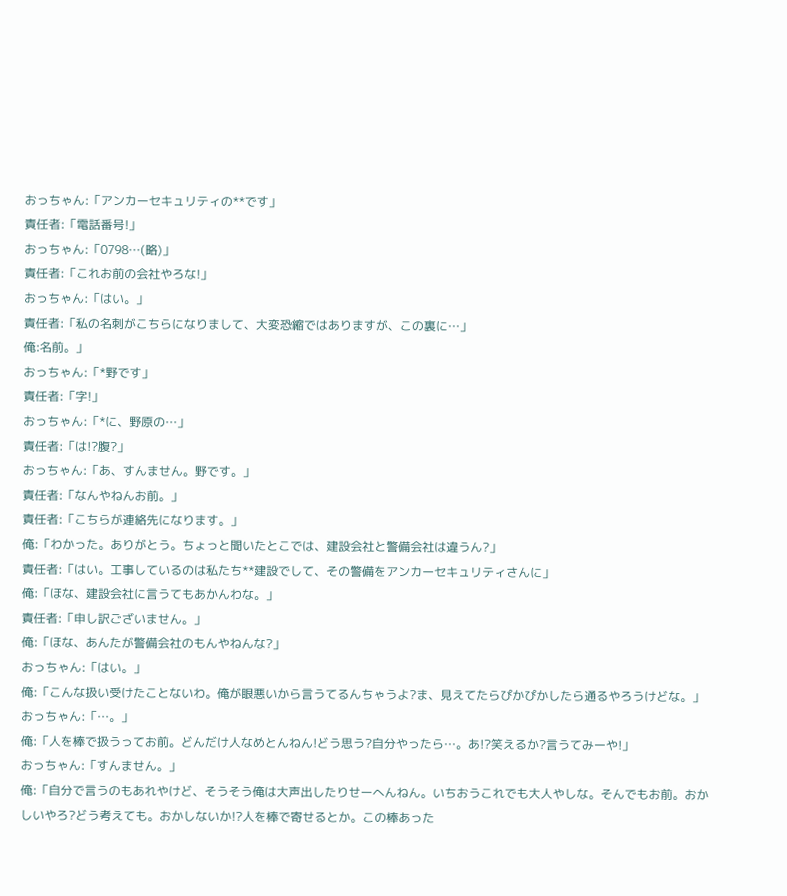おっちゃん:「アンカーセキュリティの**です」
責任者:「電話番号!」
おっちゃん:「0798…(略)」
責任者:「これお前の会社やろな!」
おっちゃん:「はい。」
責任者:「私の名刺がこちらになりまして、大変恐縮ではありますが、この裏に…」
俺:名前。」
おっちゃん:「*野です」
責任者:「字!」
おっちゃん:「*に、野原の…」
責任者:「は!?腹?」
おっちゃん:「あ、すんません。野です。」
責任者:「なんやねんお前。」
責任者:「こちらが連絡先になります。」
俺:「わかった。ありがとう。ちょっと聞いたとこでは、建設会社と警備会社は違うん?」
責任者:「はい。工事しているのは私たち**建設でして、その警備をアンカーセキュリティさんに」
俺:「ほな、建設会社に言うてもあかんわな。」
責任者:「申し訳ございません。」
俺:「ほな、あんたが警備会社のもんやねんな?」
おっちゃん:「はい。」
俺:「こんな扱い受けたことないわ。俺が眼悪いから言うてるんちゃうよ?ま、見えてたらぴかぴかしたら通るやろうけどな。」
おっちゃん:「…。」
俺:「人を棒で扱うってお前。どんだけ人なめとんねん!どう思う?自分やったら…。あ!?笑えるか?言うてみーや!」
おっちゃん:「すんません。」
俺:「自分で言うのもあれやけど、そうそう俺は大声出したりせーへんねん。いちおうこれでも大人やしな。そんでもお前。おかしいやろ?どう考えても。おかしないか!?人を棒で寄せるとか。この棒あった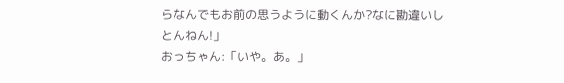らなんでもお前の思うように動くんか?なに勘違いしとんねん!」
おっちゃん:「いや。あ。」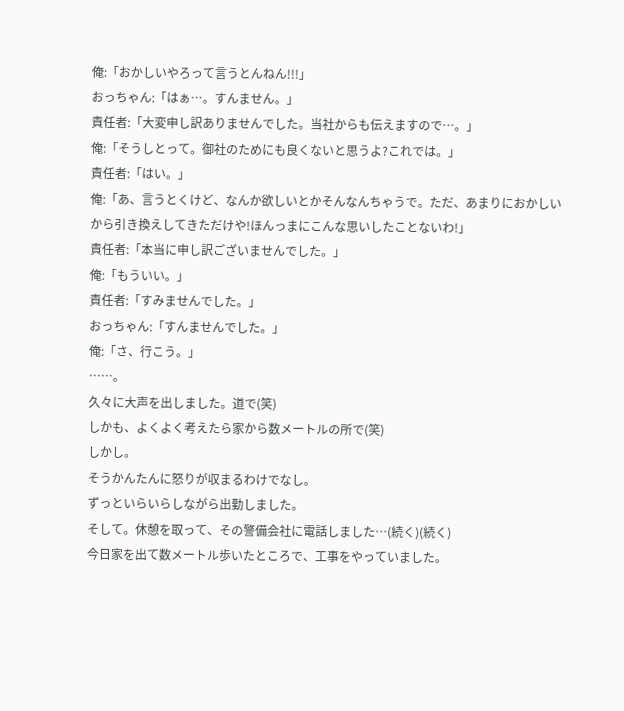俺:「おかしいやろって言うとんねん!!!」
おっちゃん:「はぁ…。すんません。」
責任者:「大変申し訳ありませんでした。当社からも伝えますので…。」
俺:「そうしとって。御社のためにも良くないと思うよ?これでは。」
責任者:「はい。」
俺:「あ、言うとくけど、なんか欲しいとかそんなんちゃうで。ただ、あまりにおかしいから引き換えしてきただけや!ほんっまにこんな思いしたことないわ!」
責任者:「本当に申し訳ございませんでした。」
俺:「もういい。」
責任者:「すみませんでした。」
おっちゃん:「すんませんでした。」
俺:「さ、行こう。」
……。
久々に大声を出しました。道で(笑)
しかも、よくよく考えたら家から数メートルの所で(笑)
しかし。
そうかんたんに怒りが収まるわけでなし。
ずっといらいらしながら出勤しました。
そして。休憩を取って、その警備会社に電話しました…(続く)(続く)
今日家を出て数メートル歩いたところで、工事をやっていました。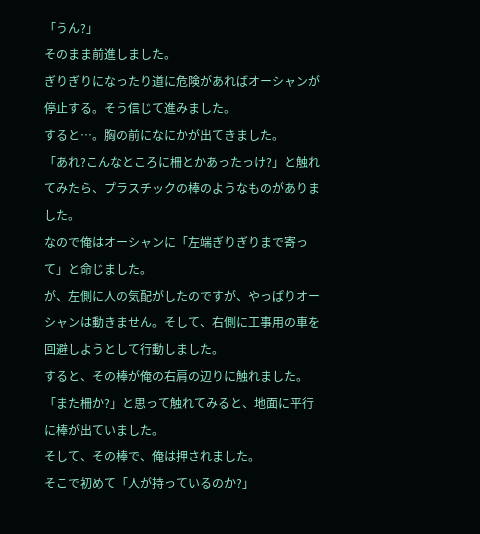「うん?」
そのまま前進しました。
ぎりぎりになったり道に危険があればオーシャンが停止する。そう信じて進みました。
すると…。胸の前になにかが出てきました。
「あれ?こんなところに柵とかあったっけ?」と触れてみたら、プラスチックの棒のようなものがありました。
なので俺はオーシャンに「左端ぎりぎりまで寄って」と命じました。
が、左側に人の気配がしたのですが、やっぱりオーシャンは動きません。そして、右側に工事用の車を回避しようとして行動しました。
すると、その棒が俺の右肩の辺りに触れました。
「また柵か?」と思って触れてみると、地面に平行に棒が出ていました。
そして、その棒で、俺は押されました。
そこで初めて「人が持っているのか?」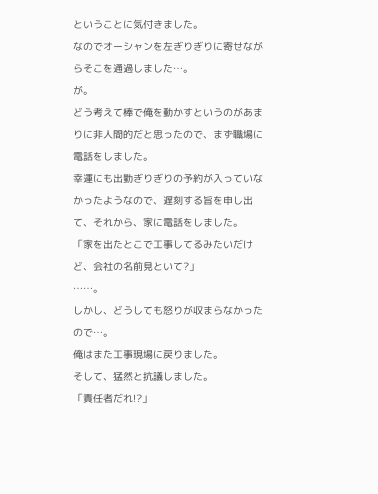ということに気付きました。
なのでオーシャンを左ぎりぎりに寄せながらそこを通過しました…。
が。
どう考えて棒で俺を動かすというのがあまりに非人間的だと思ったので、まず職場に電話をしました。
幸運にも出勤ぎりぎりの予約が入っていなかったようなので、遅刻する旨を申し出て、それから、家に電話をしました。
「家を出たとこで工事してるみたいだけど、会社の名前見といて?」
……。
しかし、どうしても怒りが収まらなかったので…。
俺はまた工事現場に戻りました。
そして、猛然と抗議しました。
「責任者だれ!?」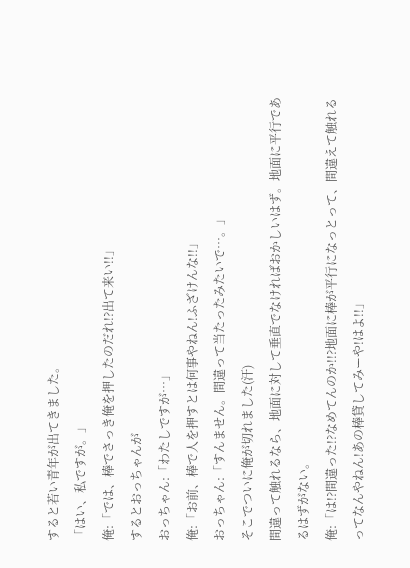すると若い青年が出てきました。
「はい、私ですが。」
俺:「では、棒でさっき俺を押したのだれ!?出て来い!!」
するとおっちゃんが
おっちゃん:「わたしですが…」
俺:「お前、棒で人を押すとは何事やねん!ふざけんな!!」
おっちゃん:「すんません。間違って当たったみたいで…。」
そこでついに俺が切れました(汗)
間違って触れるなら、地面に対して垂直でなければおかしいはず。地面に平行であるはずがない。
俺:「は!?間違った!?なめてんのか!!?地面に棒が平行になっとって、間違えて触れるってなんやねん!あの棒貸してみーや!はよ!!」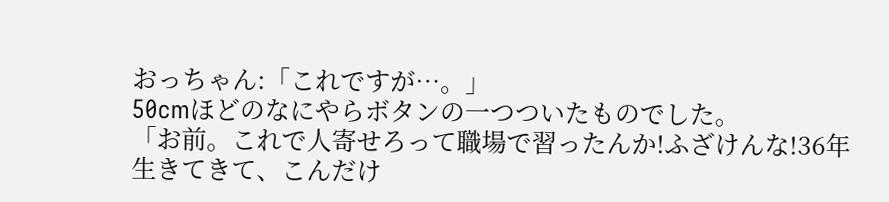おっちゃん:「これですが…。」
50cmほどのなにやらボタンの一つついたものでした。
「お前。これで人寄せろって職場で習ったんか!ふざけんな!36年生きてきて、こんだけ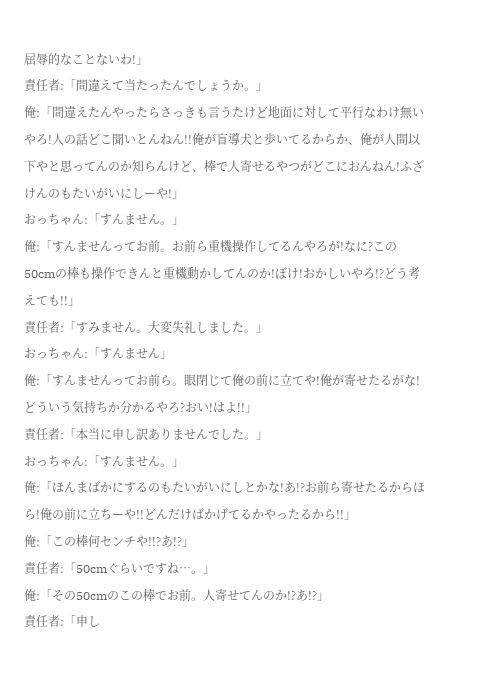屈辱的なことないわ!」
責任者:「間違えて当たったんでしょうか。」
俺:「間違えたんやったらさっきも言うたけど地面に対して平行なわけ無いやろ!人の話どこ聞いとんねん!!俺が盲導犬と歩いてるからか、俺が人間以下やと思ってんのか知らんけど、棒で人寄せるやつがどこにおんねん!ふざけんのもたいがいにしーや!」
おっちゃん:「すんません。」
俺:「すんませんってお前。お前ら重機操作してるんやろが!なに?この50cmの棒も操作できんと重機動かしてんのか!ぼけ!おかしいやろ!?どう考えても!!」
責任者:「すみません。大変失礼しました。」
おっちゃん:「すんません」
俺:「すんませんってお前ら。眼閉じて俺の前に立てや!俺が寄せたるがな!どういう気持ちか分かるやろ?おい!はよ!!」
責任者:「本当に申し訳ありませんでした。」
おっちゃん:「すんません。」
俺:「ほんまばかにするのもたいがいにしとかな!あ!?お前ら寄せたるからほら!俺の前に立ちーや!!どんだけばかげてるかやったるから!!」
俺:「この棒何センチや!!?あ!?」
責任者:「50cmぐらいですね…。」
俺:「その50cmのこの棒でお前。人寄せてんのか!?あ!?」
責任者:「申し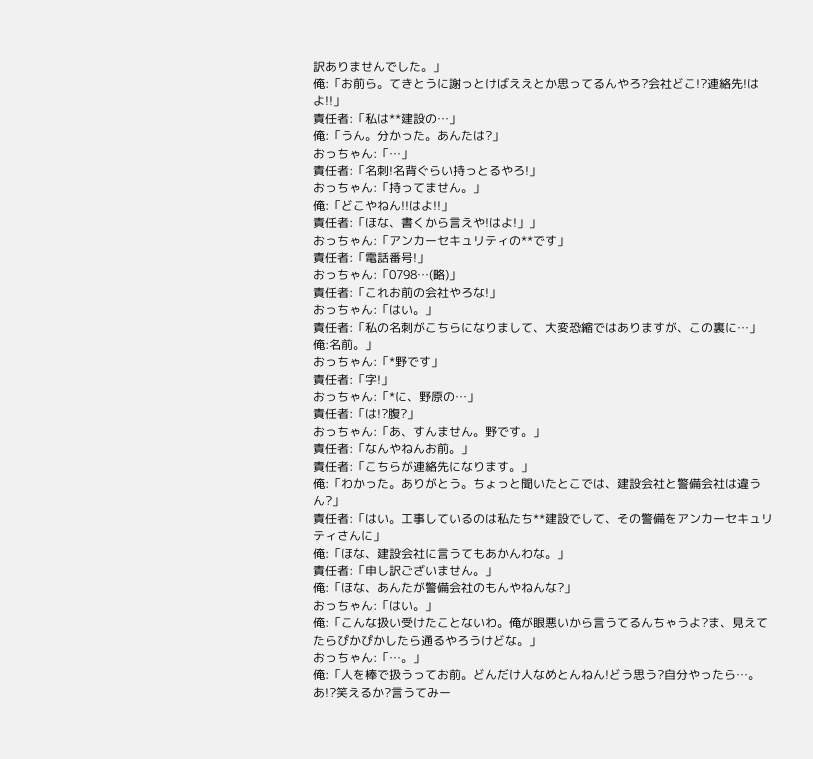訳ありませんでした。」
俺:「お前ら。てきとうに謝っとけばええとか思ってるんやろ?会社どこ!?連絡先!はよ!!」
責任者:「私は**建設の…」
俺:「うん。分かった。あんたは?」
おっちゃん:「…」
責任者:「名刺!名背ぐらい持っとるやろ!」
おっちゃん:「持ってません。」
俺:「どこやねん!!はよ!!」
責任者:「ほな、書くから言えや!はよ!」」
おっちゃん:「アンカーセキュリティの**です」
責任者:「電話番号!」
おっちゃん:「0798…(略)」
責任者:「これお前の会社やろな!」
おっちゃん:「はい。」
責任者:「私の名刺がこちらになりまして、大変恐縮ではありますが、この裏に…」
俺:名前。」
おっちゃん:「*野です」
責任者:「字!」
おっちゃん:「*に、野原の…」
責任者:「は!?腹?」
おっちゃん:「あ、すんません。野です。」
責任者:「なんやねんお前。」
責任者:「こちらが連絡先になります。」
俺:「わかった。ありがとう。ちょっと聞いたとこでは、建設会社と警備会社は違うん?」
責任者:「はい。工事しているのは私たち**建設でして、その警備をアンカーセキュリティさんに」
俺:「ほな、建設会社に言うてもあかんわな。」
責任者:「申し訳ございません。」
俺:「ほな、あんたが警備会社のもんやねんな?」
おっちゃん:「はい。」
俺:「こんな扱い受けたことないわ。俺が眼悪いから言うてるんちゃうよ?ま、見えてたらぴかぴかしたら通るやろうけどな。」
おっちゃん:「…。」
俺:「人を棒で扱うってお前。どんだけ人なめとんねん!どう思う?自分やったら…。あ!?笑えるか?言うてみー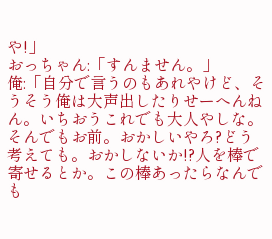や!」
おっちゃん:「すんません。」
俺:「自分で言うのもあれやけど、そうそう俺は大声出したりせーへんねん。いちおうこれでも大人やしな。そんでもお前。おかしいやろ?どう考えても。おかしないか!?人を棒で寄せるとか。この棒あったらなんでも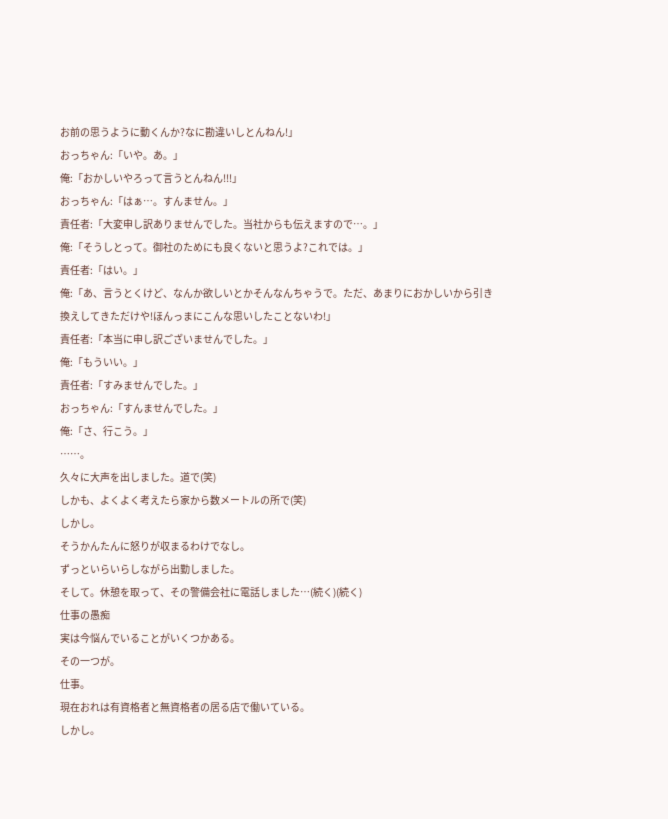お前の思うように動くんか?なに勘違いしとんねん!」
おっちゃん:「いや。あ。」
俺:「おかしいやろって言うとんねん!!!」
おっちゃん:「はぁ…。すんません。」
責任者:「大変申し訳ありませんでした。当社からも伝えますので…。」
俺:「そうしとって。御社のためにも良くないと思うよ?これでは。」
責任者:「はい。」
俺:「あ、言うとくけど、なんか欲しいとかそんなんちゃうで。ただ、あまりにおかしいから引き換えしてきただけや!ほんっまにこんな思いしたことないわ!」
責任者:「本当に申し訳ございませんでした。」
俺:「もういい。」
責任者:「すみませんでした。」
おっちゃん:「すんませんでした。」
俺:「さ、行こう。」
……。
久々に大声を出しました。道で(笑)
しかも、よくよく考えたら家から数メートルの所で(笑)
しかし。
そうかんたんに怒りが収まるわけでなし。
ずっといらいらしながら出勤しました。
そして。休憩を取って、その警備会社に電話しました…(続く)(続く)
仕事の愚痴
実は今悩んでいることがいくつかある。
その一つが。
仕事。
現在おれは有資格者と無資格者の居る店で働いている。
しかし。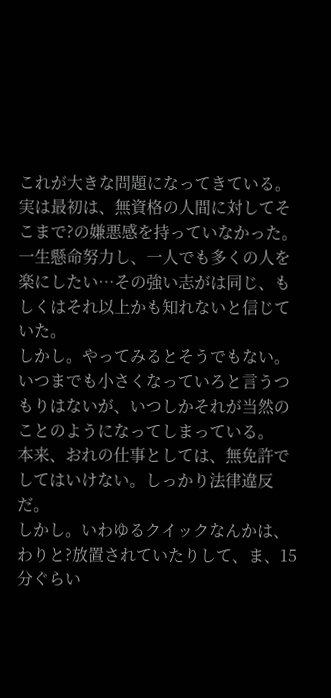これが大きな問題になってきている。
実は最初は、無資格の人間に対してそこまで?の嫌悪感を持っていなかった。
一生懸命努力し、一人でも多くの人を楽にしたい…その強い志がは同じ、もしくはそれ以上かも知れないと信じていた。
しかし。やってみるとそうでもない。
いつまでも小さくなっていろと言うつもりはないが、いつしかそれが当然のことのようになってしまっている。
本来、おれの仕事としては、無免許でしてはいけない。しっかり法律違反だ。
しかし。いわゆるクイックなんかは、わりと?放置されていたりして、ま、15分ぐらい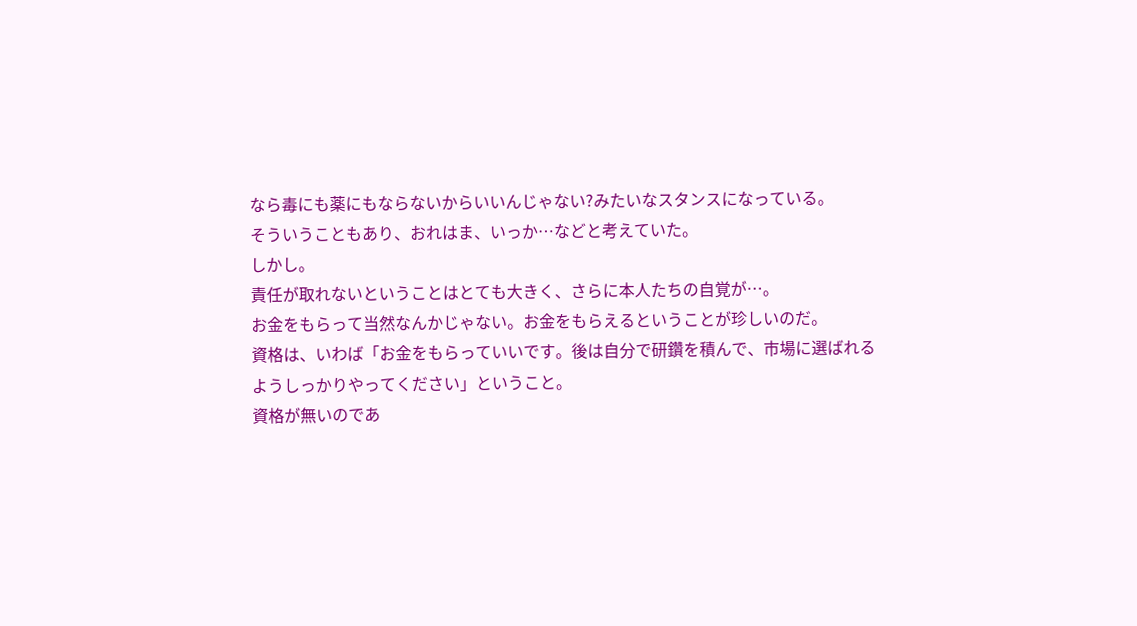なら毒にも薬にもならないからいいんじゃない?みたいなスタンスになっている。
そういうこともあり、おれはま、いっか…などと考えていた。
しかし。
責任が取れないということはとても大きく、さらに本人たちの自覚が…。
お金をもらって当然なんかじゃない。お金をもらえるということが珍しいのだ。
資格は、いわば「お金をもらっていいです。後は自分で研鑽を積んで、市場に選ばれるようしっかりやってください」ということ。
資格が無いのであ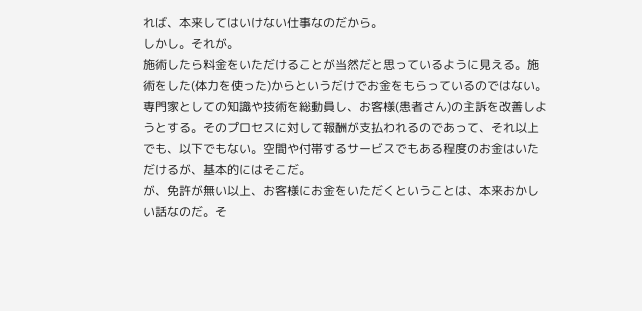れば、本来してはいけない仕事なのだから。
しかし。それが。
施術したら料金をいただけることが当然だと思っているように見える。施術をした(体力を使った)からというだけでお金をもらっているのではない。専門家としての知識や技術を総動員し、お客様(患者さん)の主訴を改善しようとする。そのプロセスに対して報酬が支払われるのであって、それ以上でも、以下でもない。空間や付帯するサービスでもある程度のお金はいただけるが、基本的にはそこだ。
が、免許が無い以上、お客様にお金をいただくということは、本来おかしい話なのだ。そ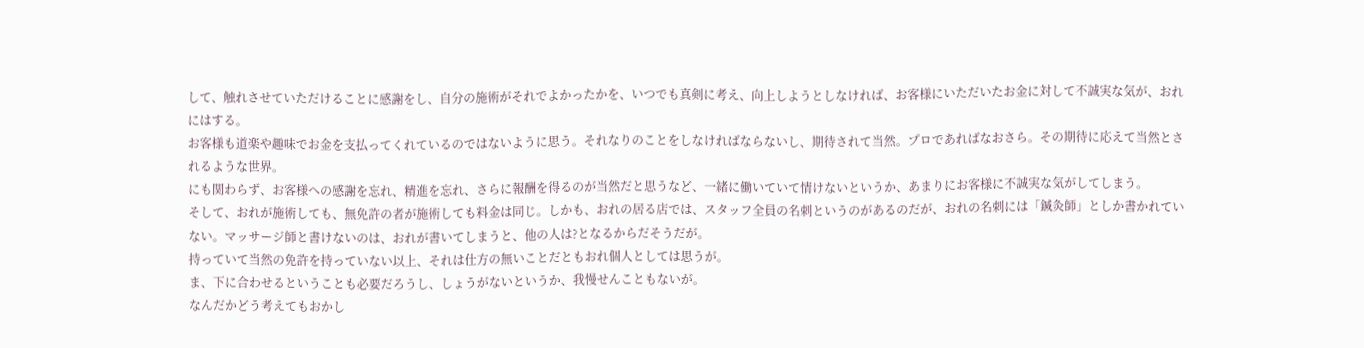して、触れさせていただけることに感謝をし、自分の施術がそれでよかったかを、いつでも真剣に考え、向上しようとしなければ、お客様にいただいたお金に対して不誠実な気が、おれにはする。
お客様も道楽や趣味でお金を支払ってくれているのではないように思う。それなりのことをしなければならないし、期待されて当然。プロであればなおさら。その期待に応えて当然とされるような世界。
にも関わらず、お客様への感謝を忘れ、精進を忘れ、さらに報酬を得るのが当然だと思うなど、一緒に働いていて情けないというか、あまりにお客様に不誠実な気がしてしまう。
そして、おれが施術しても、無免許の者が施術しても料金は同じ。しかも、おれの居る店では、スタッフ全員の名刺というのがあるのだが、おれの名刺には「鍼灸師」としか書かれていない。マッサージ師と書けないのは、おれが書いてしまうと、他の人は?となるからだそうだが。
持っていて当然の免許を持っていない以上、それは仕方の無いことだともおれ個人としては思うが。
ま、下に合わせるということも必要だろうし、しょうがないというか、我慢せんこともないが。
なんだかどう考えてもおかし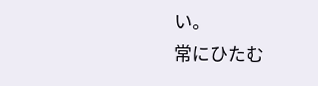い。
常にひたむ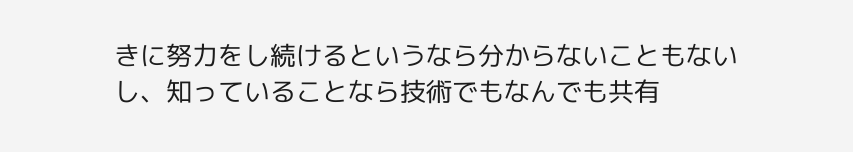きに努力をし続けるというなら分からないこともないし、知っていることなら技術でもなんでも共有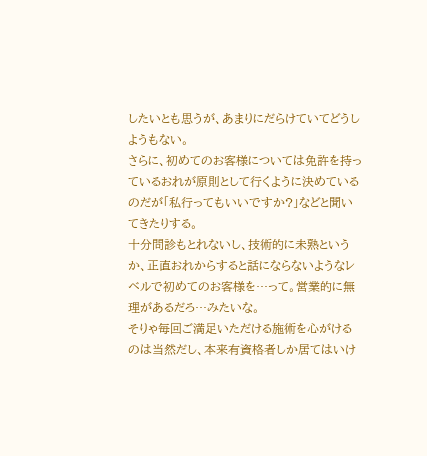したいとも思うが、あまりにだらけていてどうしようもない。
さらに、初めてのお客様については免許を持っているおれが原則として行くように決めているのだが「私行ってもいいですか?」などと聞いてきたりする。
十分問診もとれないし、技術的に未熟というか、正直おれからすると話にならないようなレベルで初めてのお客様を…って。営業的に無理があるだろ…みたいな。
そりゃ毎回ご満足いただける施術を心がけるのは当然だし、本来有資格者しか居てはいけ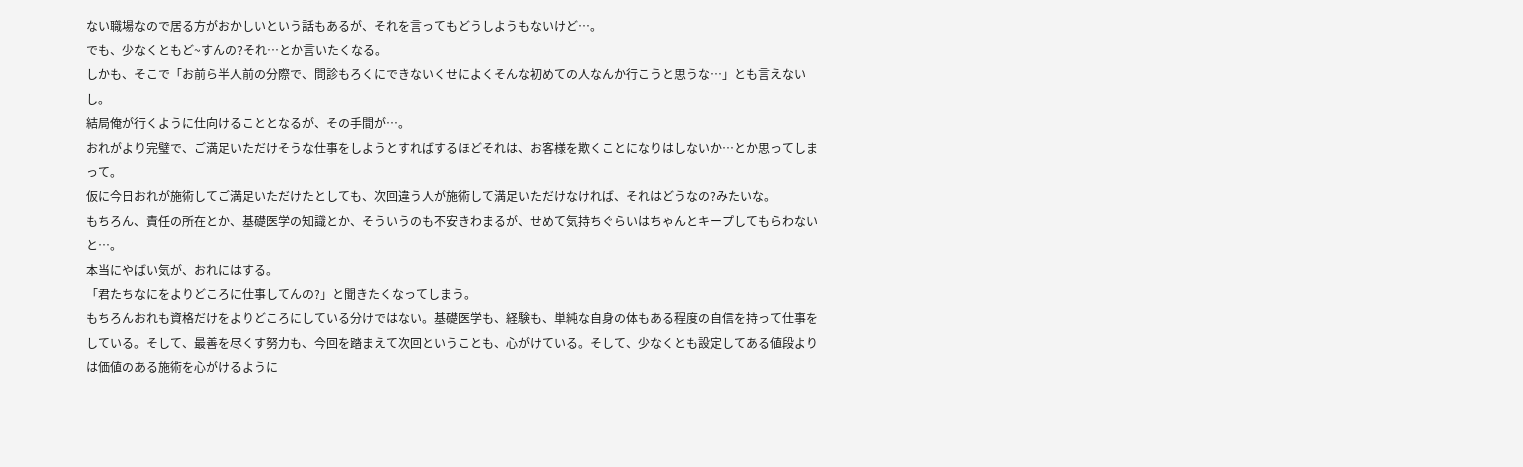ない職場なので居る方がおかしいという話もあるが、それを言ってもどうしようもないけど…。
でも、少なくともど~すんの?それ…とか言いたくなる。
しかも、そこで「お前ら半人前の分際で、問診もろくにできないくせによくそんな初めての人なんか行こうと思うな…」とも言えないし。
結局俺が行くように仕向けることとなるが、その手間が…。
おれがより完璧で、ご満足いただけそうな仕事をしようとすればするほどそれは、お客様を欺くことになりはしないか…とか思ってしまって。
仮に今日おれが施術してご満足いただけたとしても、次回違う人が施術して満足いただけなければ、それはどうなの?みたいな。
もちろん、責任の所在とか、基礎医学の知識とか、そういうのも不安きわまるが、せめて気持ちぐらいはちゃんとキープしてもらわないと…。
本当にやばい気が、おれにはする。
「君たちなにをよりどころに仕事してんの?」と聞きたくなってしまう。
もちろんおれも資格だけをよりどころにしている分けではない。基礎医学も、経験も、単純な自身の体もある程度の自信を持って仕事をしている。そして、最善を尽くす努力も、今回を踏まえて次回ということも、心がけている。そして、少なくとも設定してある値段よりは価値のある施術を心がけるように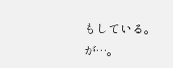もしている。
が…。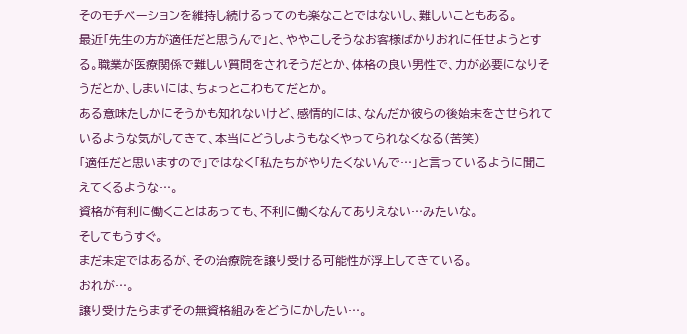そのモチベーションを維持し続けるってのも楽なことではないし、難しいこともある。
最近「先生の方が適任だと思うんで」と、ややこしそうなお客様ばかりおれに任せようとする。職業が医療関係で難しい質問をされそうだとか、体格の良い男性で、力が必要になりそうだとか、しまいには、ちょっとこわもてだとか。
ある意味たしかにそうかも知れないけど、感情的には、なんだか彼らの後始末をさせられているような気がしてきて、本当にどうしようもなくやってられなくなる(苦笑)
「適任だと思いますので」ではなく「私たちがやりたくないんで…」と言っているように聞こえてくるような…。
資格が有利に働くことはあっても、不利に働くなんてありえない…みたいな。
そしてもうすぐ。
まだ未定ではあるが、その治療院を譲り受ける可能性が浮上してきている。
おれが…。
譲り受けたらまずその無資格組みをどうにかしたい…。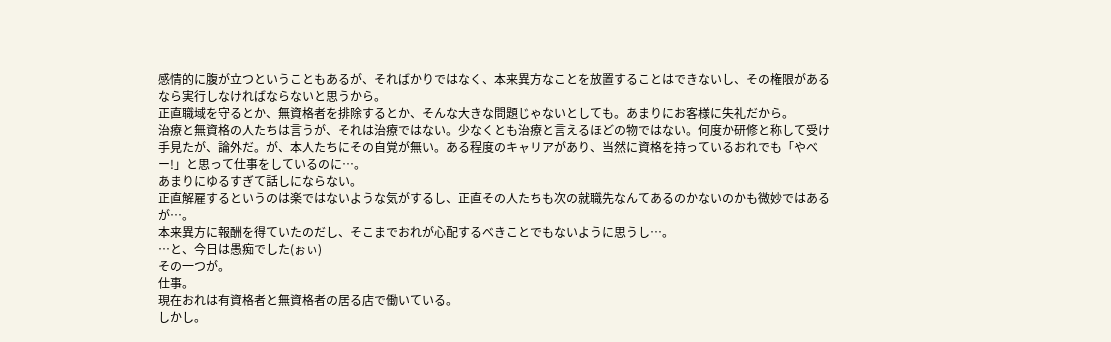感情的に腹が立つということもあるが、そればかりではなく、本来異方なことを放置することはできないし、その権限があるなら実行しなければならないと思うから。
正直職域を守るとか、無資格者を排除するとか、そんな大きな問題じゃないとしても。あまりにお客様に失礼だから。
治療と無資格の人たちは言うが、それは治療ではない。少なくとも治療と言えるほどの物ではない。何度か研修と称して受け手見たが、論外だ。が、本人たちにその自覚が無い。ある程度のキャリアがあり、当然に資格を持っているおれでも「やべー!」と思って仕事をしているのに…。
あまりにゆるすぎて話しにならない。
正直解雇するというのは楽ではないような気がするし、正直その人たちも次の就職先なんてあるのかないのかも微妙ではあるが…。
本来異方に報酬を得ていたのだし、そこまでおれが心配するべきことでもないように思うし…。
…と、今日は愚痴でした(ぉぃ)
その一つが。
仕事。
現在おれは有資格者と無資格者の居る店で働いている。
しかし。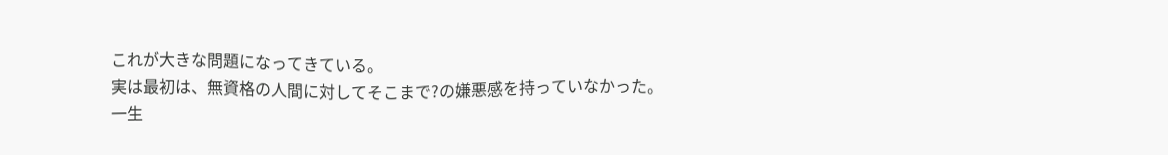これが大きな問題になってきている。
実は最初は、無資格の人間に対してそこまで?の嫌悪感を持っていなかった。
一生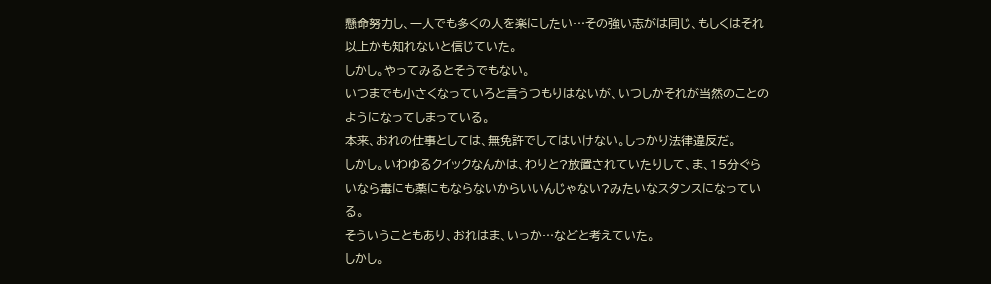懸命努力し、一人でも多くの人を楽にしたい…その強い志がは同じ、もしくはそれ以上かも知れないと信じていた。
しかし。やってみるとそうでもない。
いつまでも小さくなっていろと言うつもりはないが、いつしかそれが当然のことのようになってしまっている。
本来、おれの仕事としては、無免許でしてはいけない。しっかり法律違反だ。
しかし。いわゆるクイックなんかは、わりと?放置されていたりして、ま、15分ぐらいなら毒にも薬にもならないからいいんじゃない?みたいなスタンスになっている。
そういうこともあり、おれはま、いっか…などと考えていた。
しかし。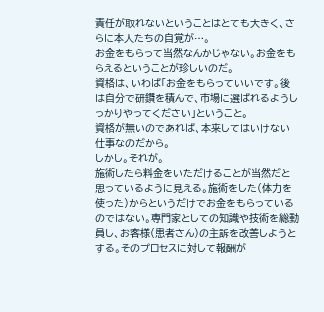責任が取れないということはとても大きく、さらに本人たちの自覚が…。
お金をもらって当然なんかじゃない。お金をもらえるということが珍しいのだ。
資格は、いわば「お金をもらっていいです。後は自分で研鑽を積んで、市場に選ばれるようしっかりやってください」ということ。
資格が無いのであれば、本来してはいけない仕事なのだから。
しかし。それが。
施術したら料金をいただけることが当然だと思っているように見える。施術をした(体力を使った)からというだけでお金をもらっているのではない。専門家としての知識や技術を総動員し、お客様(患者さん)の主訴を改善しようとする。そのプロセスに対して報酬が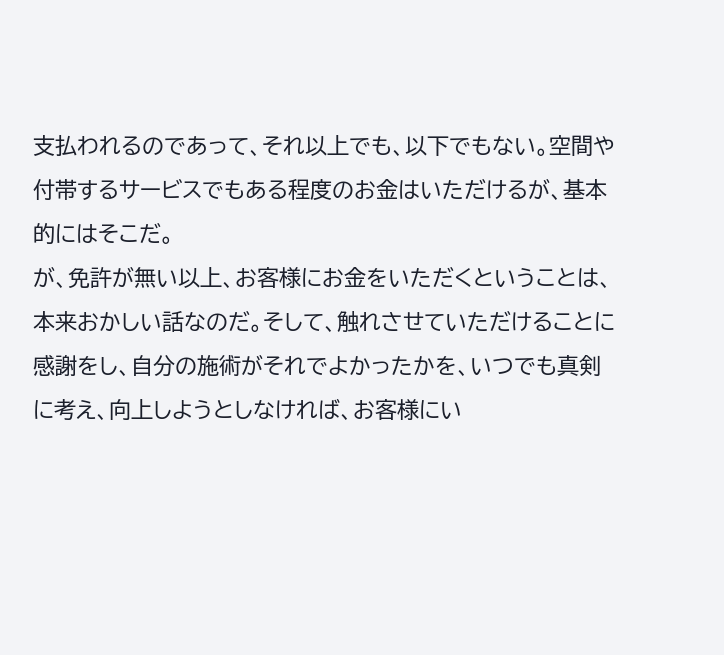支払われるのであって、それ以上でも、以下でもない。空間や付帯するサービスでもある程度のお金はいただけるが、基本的にはそこだ。
が、免許が無い以上、お客様にお金をいただくということは、本来おかしい話なのだ。そして、触れさせていただけることに感謝をし、自分の施術がそれでよかったかを、いつでも真剣に考え、向上しようとしなければ、お客様にい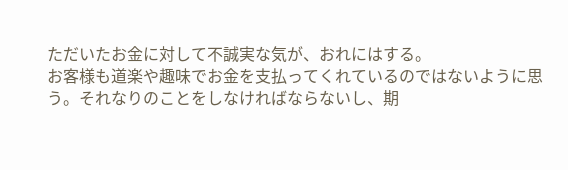ただいたお金に対して不誠実な気が、おれにはする。
お客様も道楽や趣味でお金を支払ってくれているのではないように思う。それなりのことをしなければならないし、期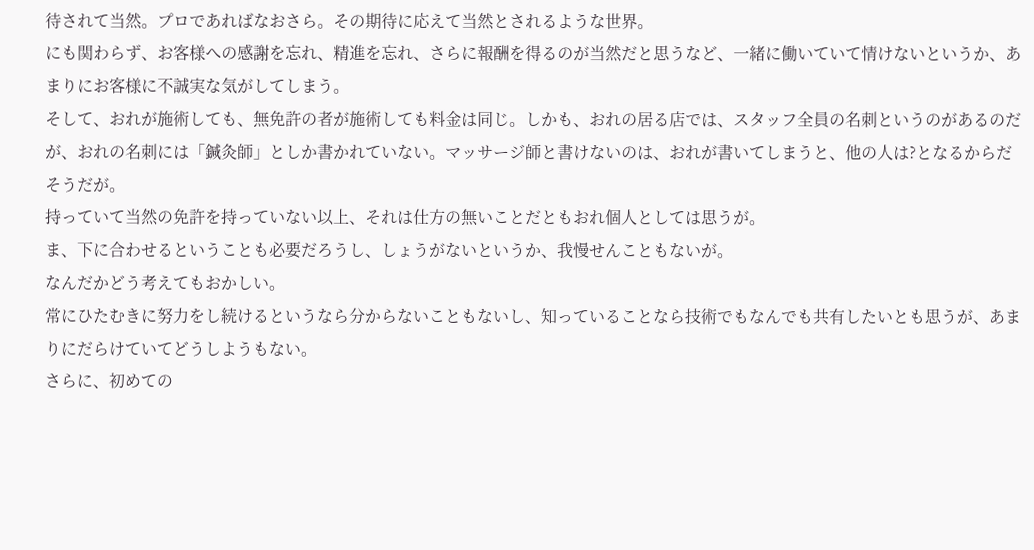待されて当然。プロであればなおさら。その期待に応えて当然とされるような世界。
にも関わらず、お客様への感謝を忘れ、精進を忘れ、さらに報酬を得るのが当然だと思うなど、一緒に働いていて情けないというか、あまりにお客様に不誠実な気がしてしまう。
そして、おれが施術しても、無免許の者が施術しても料金は同じ。しかも、おれの居る店では、スタッフ全員の名刺というのがあるのだが、おれの名刺には「鍼灸師」としか書かれていない。マッサージ師と書けないのは、おれが書いてしまうと、他の人は?となるからだそうだが。
持っていて当然の免許を持っていない以上、それは仕方の無いことだともおれ個人としては思うが。
ま、下に合わせるということも必要だろうし、しょうがないというか、我慢せんこともないが。
なんだかどう考えてもおかしい。
常にひたむきに努力をし続けるというなら分からないこともないし、知っていることなら技術でもなんでも共有したいとも思うが、あまりにだらけていてどうしようもない。
さらに、初めての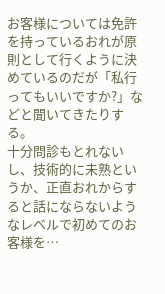お客様については免許を持っているおれが原則として行くように決めているのだが「私行ってもいいですか?」などと聞いてきたりする。
十分問診もとれないし、技術的に未熟というか、正直おれからすると話にならないようなレベルで初めてのお客様を…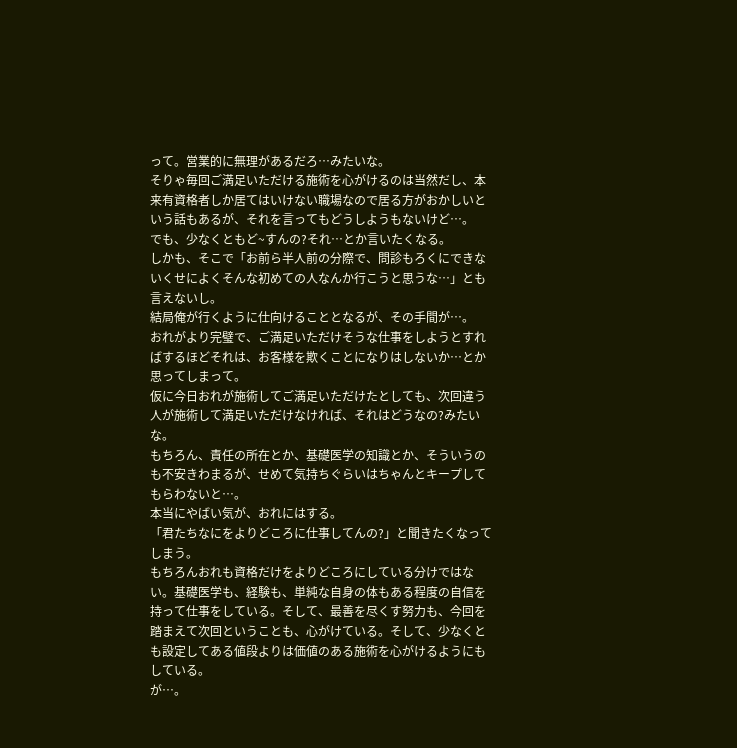って。営業的に無理があるだろ…みたいな。
そりゃ毎回ご満足いただける施術を心がけるのは当然だし、本来有資格者しか居てはいけない職場なので居る方がおかしいという話もあるが、それを言ってもどうしようもないけど…。
でも、少なくともど~すんの?それ…とか言いたくなる。
しかも、そこで「お前ら半人前の分際で、問診もろくにできないくせによくそんな初めての人なんか行こうと思うな…」とも言えないし。
結局俺が行くように仕向けることとなるが、その手間が…。
おれがより完璧で、ご満足いただけそうな仕事をしようとすればするほどそれは、お客様を欺くことになりはしないか…とか思ってしまって。
仮に今日おれが施術してご満足いただけたとしても、次回違う人が施術して満足いただけなければ、それはどうなの?みたいな。
もちろん、責任の所在とか、基礎医学の知識とか、そういうのも不安きわまるが、せめて気持ちぐらいはちゃんとキープしてもらわないと…。
本当にやばい気が、おれにはする。
「君たちなにをよりどころに仕事してんの?」と聞きたくなってしまう。
もちろんおれも資格だけをよりどころにしている分けではない。基礎医学も、経験も、単純な自身の体もある程度の自信を持って仕事をしている。そして、最善を尽くす努力も、今回を踏まえて次回ということも、心がけている。そして、少なくとも設定してある値段よりは価値のある施術を心がけるようにもしている。
が…。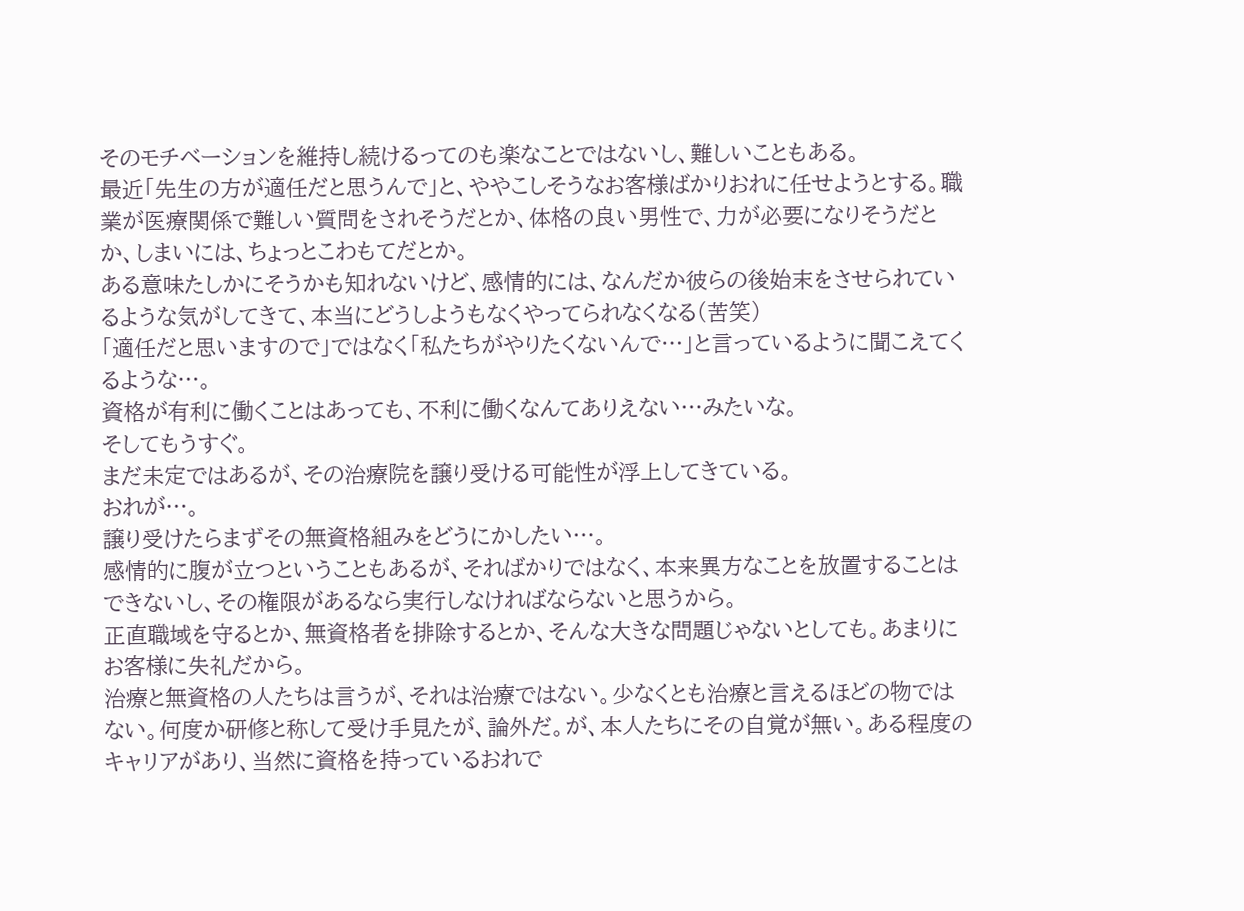そのモチベーションを維持し続けるってのも楽なことではないし、難しいこともある。
最近「先生の方が適任だと思うんで」と、ややこしそうなお客様ばかりおれに任せようとする。職業が医療関係で難しい質問をされそうだとか、体格の良い男性で、力が必要になりそうだとか、しまいには、ちょっとこわもてだとか。
ある意味たしかにそうかも知れないけど、感情的には、なんだか彼らの後始末をさせられているような気がしてきて、本当にどうしようもなくやってられなくなる(苦笑)
「適任だと思いますので」ではなく「私たちがやりたくないんで…」と言っているように聞こえてくるような…。
資格が有利に働くことはあっても、不利に働くなんてありえない…みたいな。
そしてもうすぐ。
まだ未定ではあるが、その治療院を譲り受ける可能性が浮上してきている。
おれが…。
譲り受けたらまずその無資格組みをどうにかしたい…。
感情的に腹が立つということもあるが、そればかりではなく、本来異方なことを放置することはできないし、その権限があるなら実行しなければならないと思うから。
正直職域を守るとか、無資格者を排除するとか、そんな大きな問題じゃないとしても。あまりにお客様に失礼だから。
治療と無資格の人たちは言うが、それは治療ではない。少なくとも治療と言えるほどの物ではない。何度か研修と称して受け手見たが、論外だ。が、本人たちにその自覚が無い。ある程度のキャリアがあり、当然に資格を持っているおれで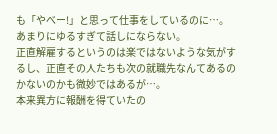も「やべー!」と思って仕事をしているのに…。
あまりにゆるすぎて話しにならない。
正直解雇するというのは楽ではないような気がするし、正直その人たちも次の就職先なんてあるのかないのかも微妙ではあるが…。
本来異方に報酬を得ていたの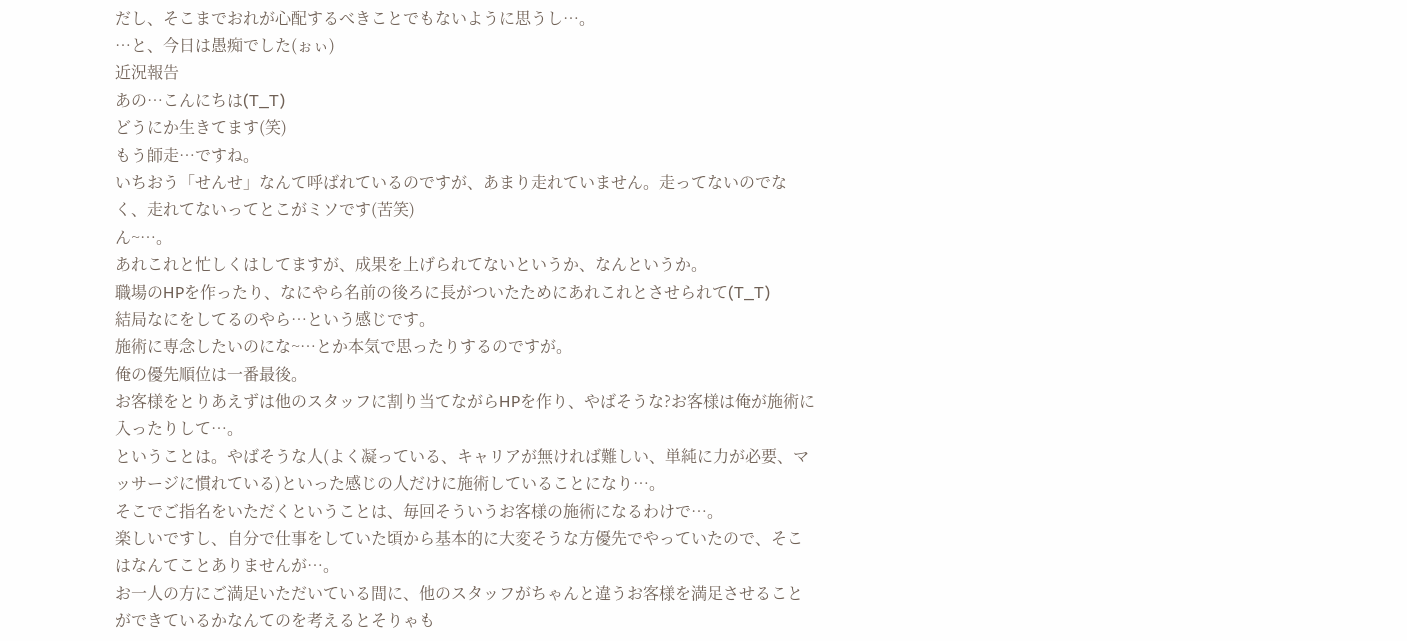だし、そこまでおれが心配するべきことでもないように思うし…。
…と、今日は愚痴でした(ぉぃ)
近況報告
あの…こんにちは(T_T)
どうにか生きてます(笑)
もう師走…ですね。
いちおう「せんせ」なんて呼ばれているのですが、あまり走れていません。走ってないのでなく、走れてないってとこがミソです(苦笑)
ん~…。
あれこれと忙しくはしてますが、成果を上げられてないというか、なんというか。
職場のHPを作ったり、なにやら名前の後ろに長がついたためにあれこれとさせられて(T_T)
結局なにをしてるのやら…という感じです。
施術に専念したいのにな~…とか本気で思ったりするのですが。
俺の優先順位は一番最後。
お客様をとりあえずは他のスタッフに割り当てながらHPを作り、やばそうな?お客様は俺が施術に入ったりして…。
ということは。やばそうな人(よく凝っている、キャリアが無ければ難しい、単純に力が必要、マッサージに慣れている)といった感じの人だけに施術していることになり…。
そこでご指名をいただくということは、毎回そういうお客様の施術になるわけで…。
楽しいですし、自分で仕事をしていた頃から基本的に大変そうな方優先でやっていたので、そこはなんてことありませんが…。
お一人の方にご満足いただいている間に、他のスタッフがちゃんと違うお客様を満足させることができているかなんてのを考えるとそりゃも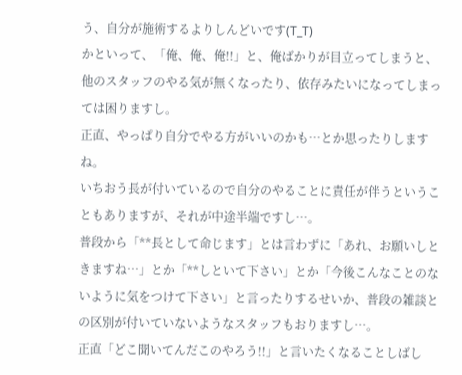う、自分が施術するよりしんどいです(T_T)
かといって、「俺、俺、俺!!」と、俺ばかりが目立ってしまうと、他のスタッフのやる気が無くなったり、依存みたいになってしまっては困りますし。
正直、やっぱり自分でやる方がいいのかも…とか思ったりしますね。
いちおう長が付いているので自分のやることに責任が伴うということもありますが、それが中途半端ですし…。
普段から「**長として命じます」とは言わずに「あれ、お願いしときますね…」とか「**しといて下さい」とか「今後こんなことのないように気をつけて下さい」と言ったりするせいか、普段の雑談との区別が付いていないようなスタッフもおりますし…。
正直「どこ聞いてんだこのやろう!!」と言いたくなることしばし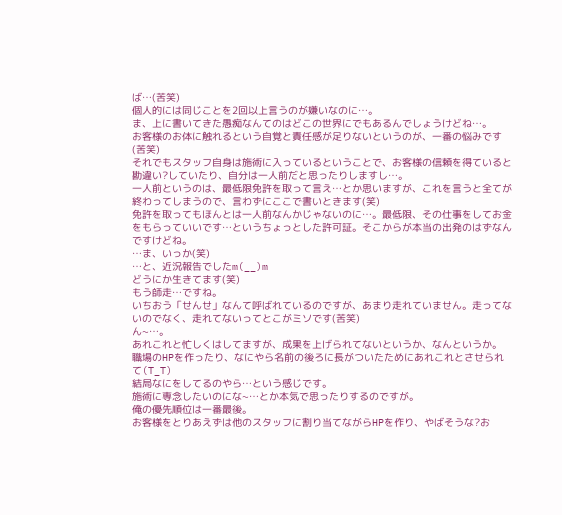ば…(苦笑)
個人的には同じことを2回以上言うのが嫌いなのに…。
ま、上に書いてきた愚痴なんてのはどこの世界にでもあるんでしょうけどね…。
お客様のお体に触れるという自覚と責任感が足りないというのが、一番の悩みです(苦笑)
それでもスタッフ自身は施術に入っているということで、お客様の信頼を得ていると勘違い?していたり、自分は一人前だと思ったりしますし…。
一人前というのは、最低限免許を取って言え…とか思いますが、これを言うと全てが終わってしまうので、言わずにここで書いときます(笑)
免許を取ってもほんとは一人前なんかじゃないのに…。最低限、その仕事をしてお金をもらっていいです…というちょっとした許可証。そこからが本当の出発のはずなんですけどね。
…ま、いっか(笑)
…と、近況報告でしたm(__)m
どうにか生きてます(笑)
もう師走…ですね。
いちおう「せんせ」なんて呼ばれているのですが、あまり走れていません。走ってないのでなく、走れてないってとこがミソです(苦笑)
ん~…。
あれこれと忙しくはしてますが、成果を上げられてないというか、なんというか。
職場のHPを作ったり、なにやら名前の後ろに長がついたためにあれこれとさせられて(T_T)
結局なにをしてるのやら…という感じです。
施術に専念したいのにな~…とか本気で思ったりするのですが。
俺の優先順位は一番最後。
お客様をとりあえずは他のスタッフに割り当てながらHPを作り、やばそうな?お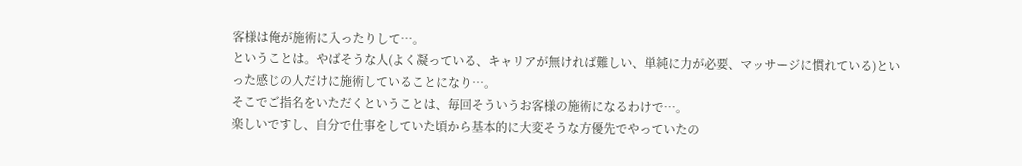客様は俺が施術に入ったりして…。
ということは。やばそうな人(よく凝っている、キャリアが無ければ難しい、単純に力が必要、マッサージに慣れている)といった感じの人だけに施術していることになり…。
そこでご指名をいただくということは、毎回そういうお客様の施術になるわけで…。
楽しいですし、自分で仕事をしていた頃から基本的に大変そうな方優先でやっていたの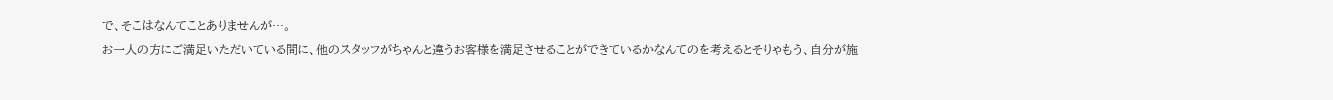で、そこはなんてことありませんが…。
お一人の方にご満足いただいている間に、他のスタッフがちゃんと違うお客様を満足させることができているかなんてのを考えるとそりゃもう、自分が施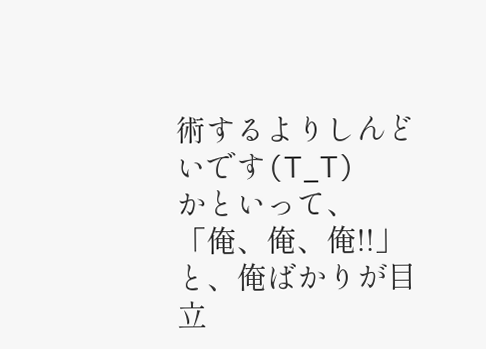術するよりしんどいです(T_T)
かといって、「俺、俺、俺!!」と、俺ばかりが目立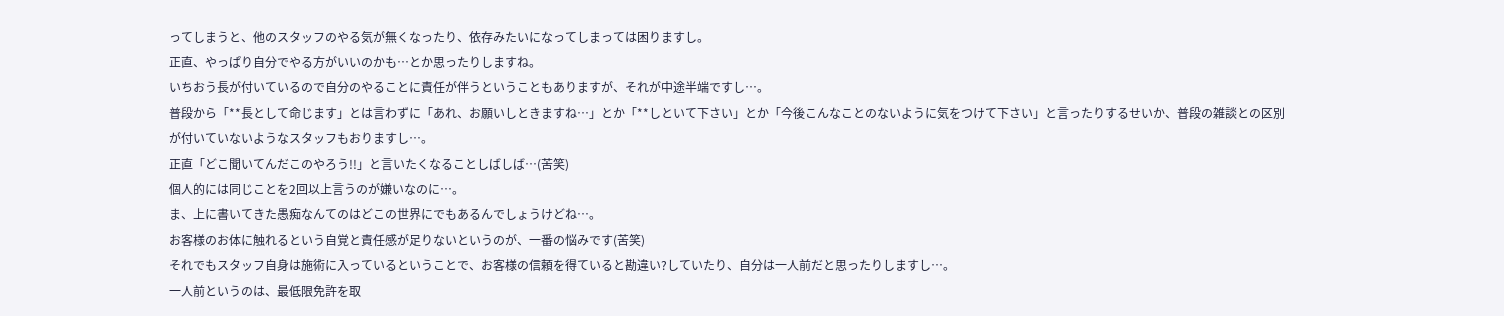ってしまうと、他のスタッフのやる気が無くなったり、依存みたいになってしまっては困りますし。
正直、やっぱり自分でやる方がいいのかも…とか思ったりしますね。
いちおう長が付いているので自分のやることに責任が伴うということもありますが、それが中途半端ですし…。
普段から「**長として命じます」とは言わずに「あれ、お願いしときますね…」とか「**しといて下さい」とか「今後こんなことのないように気をつけて下さい」と言ったりするせいか、普段の雑談との区別が付いていないようなスタッフもおりますし…。
正直「どこ聞いてんだこのやろう!!」と言いたくなることしばしば…(苦笑)
個人的には同じことを2回以上言うのが嫌いなのに…。
ま、上に書いてきた愚痴なんてのはどこの世界にでもあるんでしょうけどね…。
お客様のお体に触れるという自覚と責任感が足りないというのが、一番の悩みです(苦笑)
それでもスタッフ自身は施術に入っているということで、お客様の信頼を得ていると勘違い?していたり、自分は一人前だと思ったりしますし…。
一人前というのは、最低限免許を取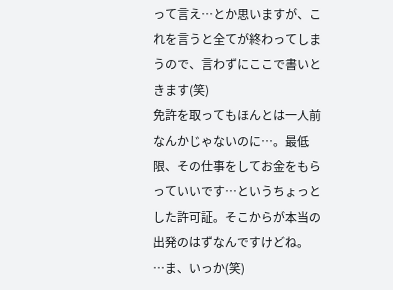って言え…とか思いますが、これを言うと全てが終わってしまうので、言わずにここで書いときます(笑)
免許を取ってもほんとは一人前なんかじゃないのに…。最低限、その仕事をしてお金をもらっていいです…というちょっとした許可証。そこからが本当の出発のはずなんですけどね。
…ま、いっか(笑)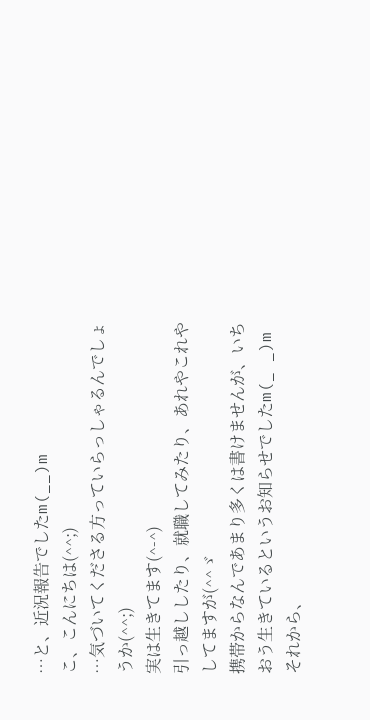…と、近況報告でしたm(__)m
こ、こんにちは(^^;)
…気づいてくださる方っていらっしゃるんでしょうか(^^;)
実は生きてます(^-^)
引っ越ししたり、就職してみたり、あれやこれやしてますが(^^ゞ
携帯からなんであまり多くは書けませんが、いちおう生きているというお知らせでしたm(_ _)m
それから、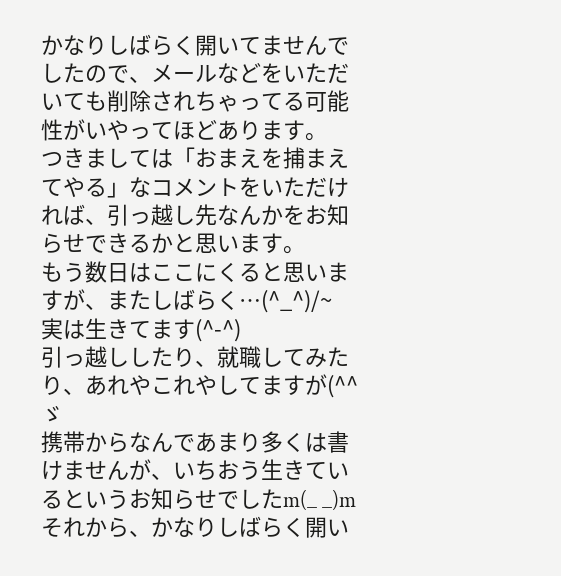かなりしばらく開いてませんでしたので、メールなどをいただいても削除されちゃってる可能性がいやってほどあります。
つきましては「おまえを捕まえてやる」なコメントをいただければ、引っ越し先なんかをお知らせできるかと思います。
もう数日はここにくると思いますが、またしばらく…(^_^)/~
実は生きてます(^-^)
引っ越ししたり、就職してみたり、あれやこれやしてますが(^^ゞ
携帯からなんであまり多くは書けませんが、いちおう生きているというお知らせでしたm(_ _)m
それから、かなりしばらく開い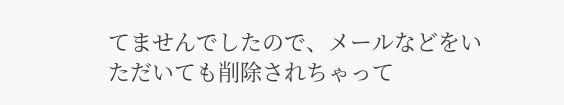てませんでしたので、メールなどをいただいても削除されちゃって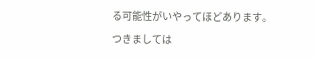る可能性がいやってほどあります。
つきましては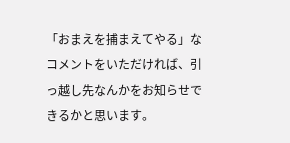「おまえを捕まえてやる」なコメントをいただければ、引っ越し先なんかをお知らせできるかと思います。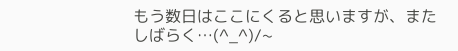もう数日はここにくると思いますが、またしばらく…(^_^)/~